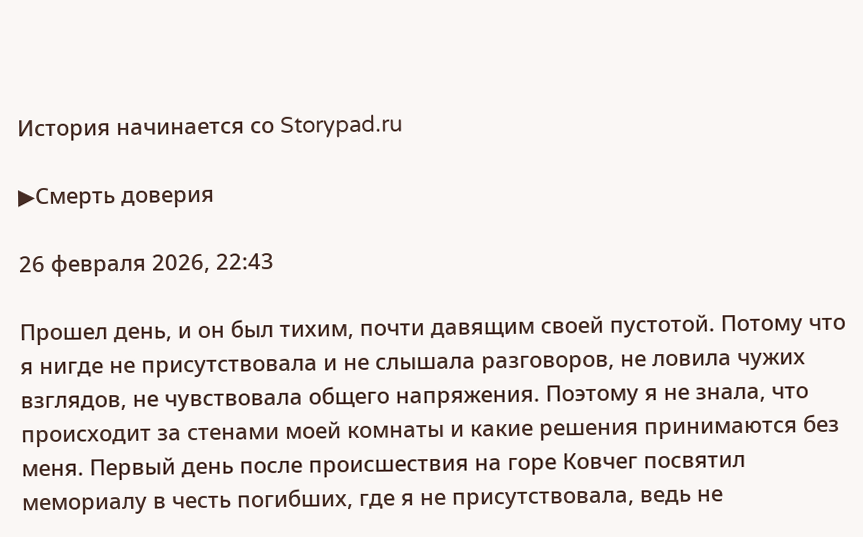История начинается со Storypad.ru

▶Смерть доверия

26 февраля 2026, 22:43

Прошел день, и он был тихим, почти давящим своей пустотой. Потому что я нигде не присутствовала и не слышала разговоров, не ловила чужих взглядов, не чувствовала общего напряжения. Поэтому я не знала, что происходит за стенами моей комнаты и какие решения принимаются без меня. Первый день после происшествия на горе Ковчег посвятил мемориалу в честь погибших, где я не присутствовала, ведь не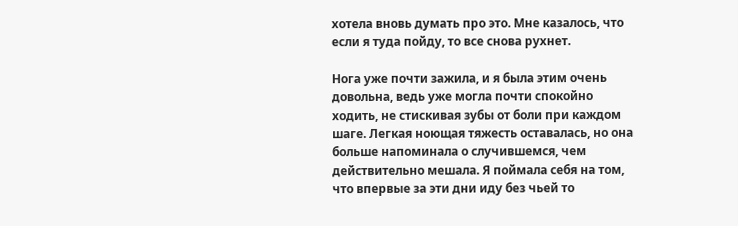хотела вновь думать про это. Мне казалось, что если я туда пойду, то все снова рухнет.

Нога уже почти зажила, и я была этим очень довольна, ведь уже могла почти спокойно ходить, не стискивая зубы от боли при каждом шаге. Легкая ноющая тяжесть оставалась, но она больше напоминала о случившемся, чем действительно мешала. Я поймала себя на том, что впервые за эти дни иду без чьей то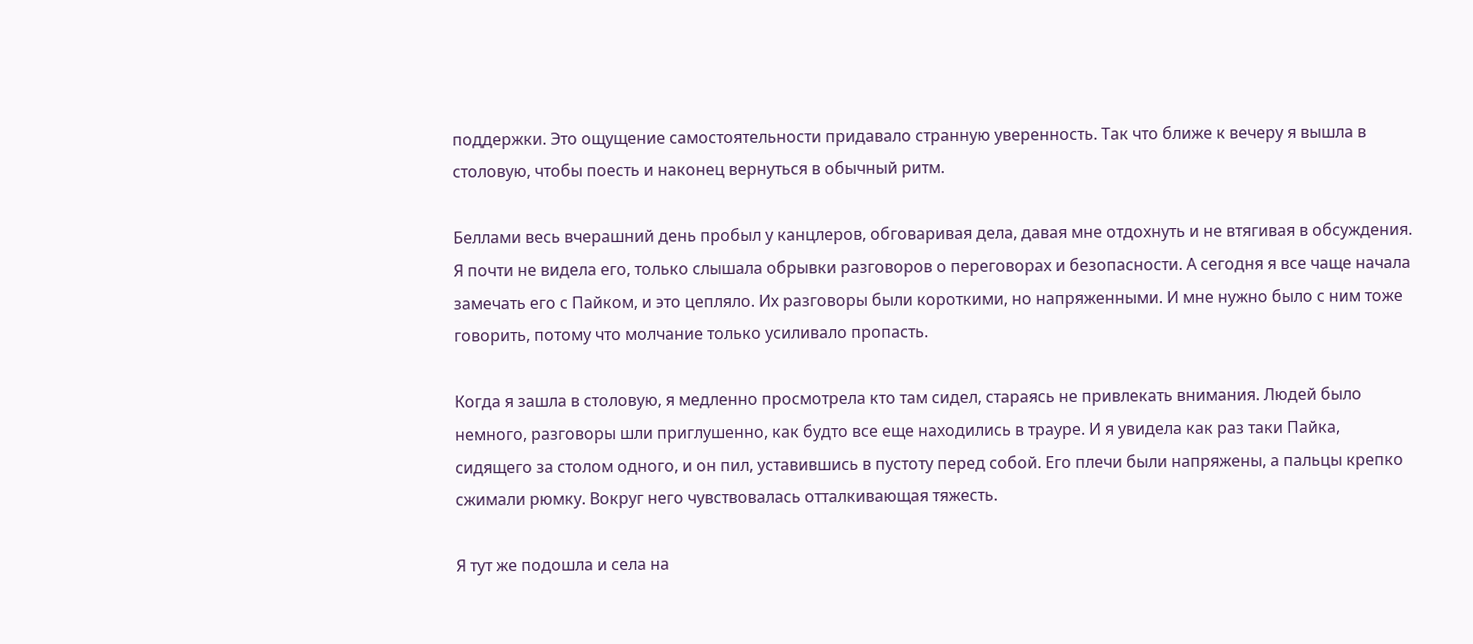поддержки. Это ощущение самостоятельности придавало странную уверенность. Так что ближе к вечеру я вышла в столовую, чтобы поесть и наконец вернуться в обычный ритм.

Беллами весь вчерашний день пробыл у канцлеров, обговаривая дела, давая мне отдохнуть и не втягивая в обсуждения. Я почти не видела его, только слышала обрывки разговоров о переговорах и безопасности. А сегодня я все чаще начала замечать его с Пайком, и это цепляло. Их разговоры были короткими, но напряженными. И мне нужно было с ним тоже говорить, потому что молчание только усиливало пропасть.

Когда я зашла в столовую, я медленно просмотрела кто там сидел, стараясь не привлекать внимания. Людей было немного, разговоры шли приглушенно, как будто все еще находились в трауре. И я увидела как раз таки Пайка, сидящего за столом одного, и он пил, уставившись в пустоту перед собой. Его плечи были напряжены, а пальцы крепко сжимали рюмку. Вокруг него чувствовалась отталкивающая тяжесть.

Я тут же подошла и села на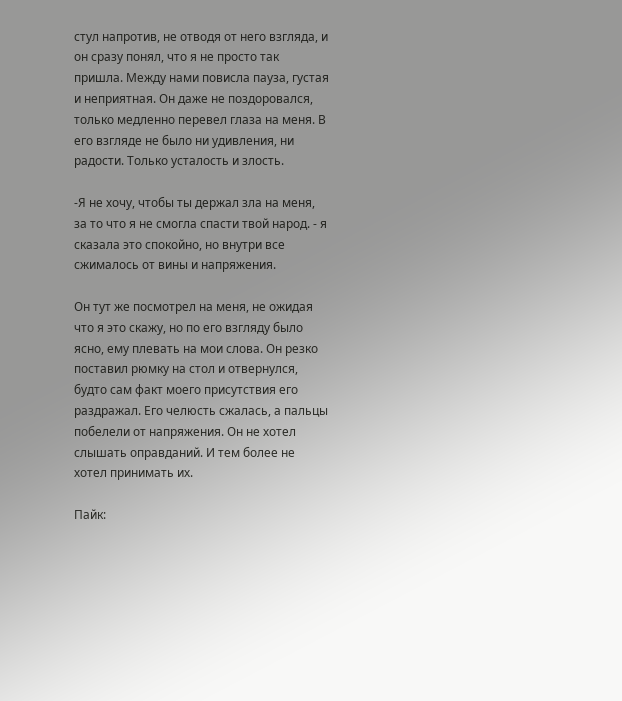стул напротив, не отводя от него взгляда, и он сразу понял, что я не просто так пришла. Между нами повисла пауза, густая и неприятная. Он даже не поздоровался, только медленно перевел глаза на меня. В его взгляде не было ни удивления, ни радости. Только усталость и злость.

-Я не хочу, чтобы ты держал зла на меня, за то что я не смогла спасти твой народ. - я сказала это спокойно, но внутри все сжималось от вины и напряжения.

Он тут же посмотрел на меня, не ожидая что я это скажу, но по его взгляду было ясно, ему плевать на мои слова. Он резко поставил рюмку на стол и отвернулся, будто сам факт моего присутствия его раздражал. Его челюсть сжалась, а пальцы побелели от напряжения. Он не хотел слышать оправданий. И тем более не хотел принимать их.

Пайк: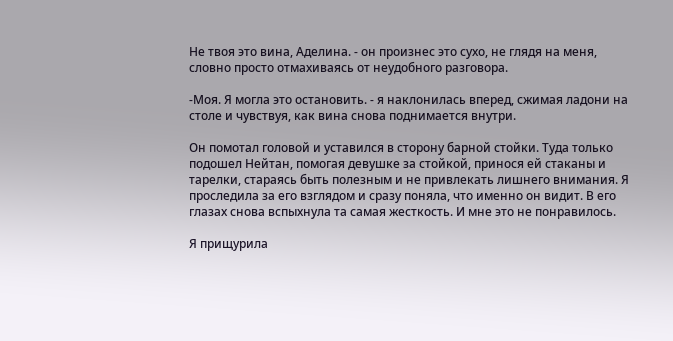Не твоя это вина, Аделина. - он произнес это сухо, не глядя на меня, словно просто отмахиваясь от неудобного разговора.

-Моя. Я могла это остановить. - я наклонилась вперед, сжимая ладони на столе и чувствуя, как вина снова поднимается внутри.

Он помотал головой и уставился в сторону барной стойки. Туда только подошел Нейтан, помогая девушке за стойкой, принося ей стаканы и тарелки, стараясь быть полезным и не привлекать лишнего внимания. Я проследила за его взглядом и сразу поняла, что именно он видит. В его глазах снова вспыхнула та самая жесткость. И мне это не понравилось.

Я прищурила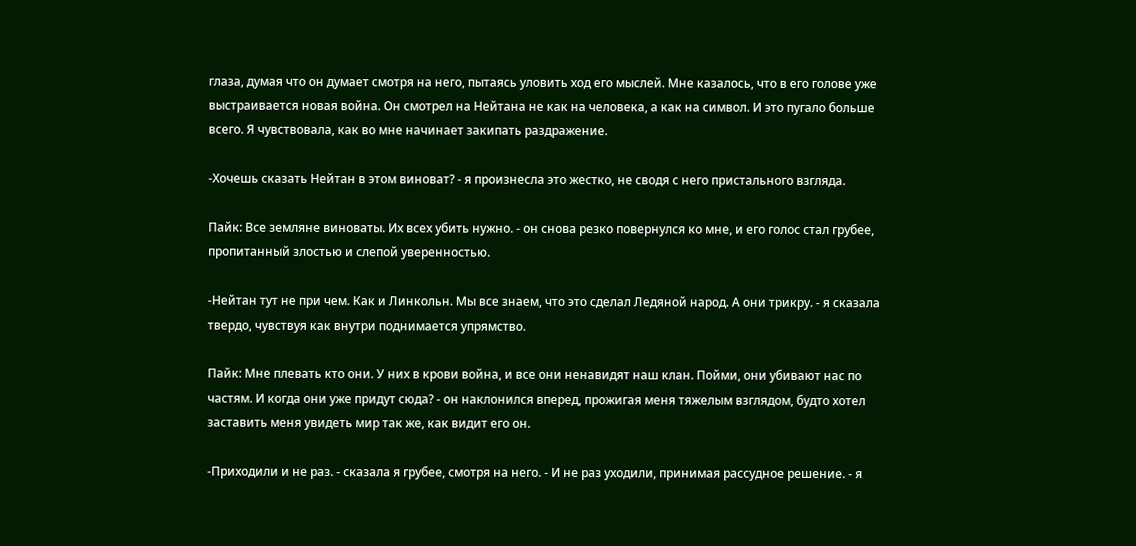глаза, думая что он думает смотря на него, пытаясь уловить ход его мыслей. Мне казалось, что в его голове уже выстраивается новая война. Он смотрел на Нейтана не как на человека, а как на символ. И это пугало больше всего. Я чувствовала, как во мне начинает закипать раздражение.

-Хочешь сказать Нейтан в этом виноват? - я произнесла это жестко, не сводя с него пристального взгляда.

Пайк: Все земляне виноваты. Их всех убить нужно. - он снова резко повернулся ко мне, и его голос стал грубее, пропитанный злостью и слепой уверенностью.

-Нейтан тут не при чем. Как и Линкольн. Мы все знаем, что это сделал Ледяной народ. А они трикру. - я сказала твердо, чувствуя как внутри поднимается упрямство.

Пайк: Мне плевать кто они. У них в крови война, и все они ненавидят наш клан. Пойми, они убивают нас по частям. И когда они уже придут сюда? - он наклонился вперед, прожигая меня тяжелым взглядом, будто хотел заставить меня увидеть мир так же, как видит его он.

-Приходили и не раз. - сказала я грубее, смотря на него. - И не раз уходили, принимая рассудное решение. - я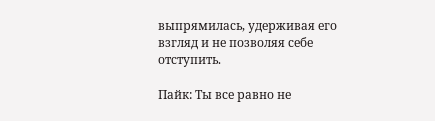выпрямилась, удерживая его взгляд и не позволяя себе отступить.

Пайк: Ты все равно не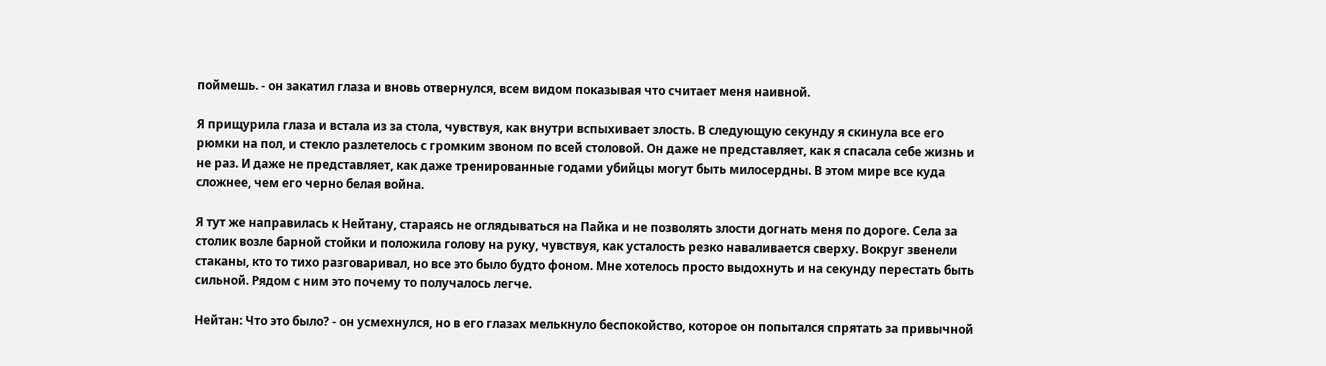поймешь. - он закатил глаза и вновь отвернулся, всем видом показывая что считает меня наивной.

Я прищурила глаза и встала из за стола, чувствуя, как внутри вспыхивает злость. В следующую секунду я скинула все его рюмки на пол, и стекло разлетелось с громким звоном по всей столовой. Он даже не представляет, как я спасала себе жизнь и не раз. И даже не представляет, как даже тренированные годами убийцы могут быть милосердны. В этом мире все куда сложнее, чем его черно белая война.

Я тут же направилась к Нейтану, стараясь не оглядываться на Пайка и не позволять злости догнать меня по дороге. Села за столик возле барной стойки и положила голову на руку, чувствуя, как усталость резко наваливается сверху. Вокруг звенели стаканы, кто то тихо разговаривал, но все это было будто фоном. Мне хотелось просто выдохнуть и на секунду перестать быть сильной. Рядом с ним это почему то получалось легче.

Нейтан: Что это было? - он усмехнулся, но в его глазах мелькнуло беспокойство, которое он попытался спрятать за привычной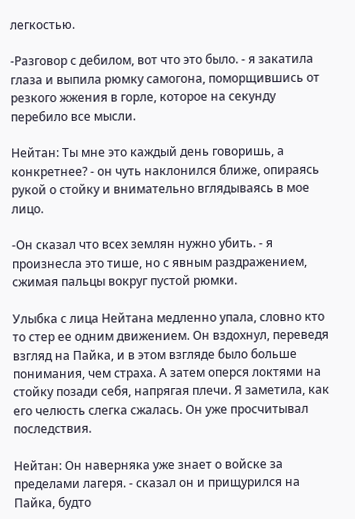легкостью.

-Разговор с дебилом, вот что это было. - я закатила глаза и выпила рюмку самогона, поморщившись от резкого жжения в горле, которое на секунду перебило все мысли.

Нейтан: Ты мне это каждый день говоришь, а конкретнее? - он чуть наклонился ближе, опираясь рукой о стойку и внимательно вглядываясь в мое лицо.

-Он сказал что всех землян нужно убить. - я произнесла это тише, но с явным раздражением, сжимая пальцы вокруг пустой рюмки.

Улыбка с лица Нейтана медленно упала, словно кто то стер ее одним движением. Он вздохнул, переведя взгляд на Пайка, и в этом взгляде было больше понимания, чем страха. А затем оперся локтями на стойку позади себя, напрягая плечи. Я заметила, как его челюсть слегка сжалась. Он уже просчитывал последствия.

Нейтан: Он наверняка уже знает о войске за пределами лагеря. - сказал он и прищурился на Пайка, будто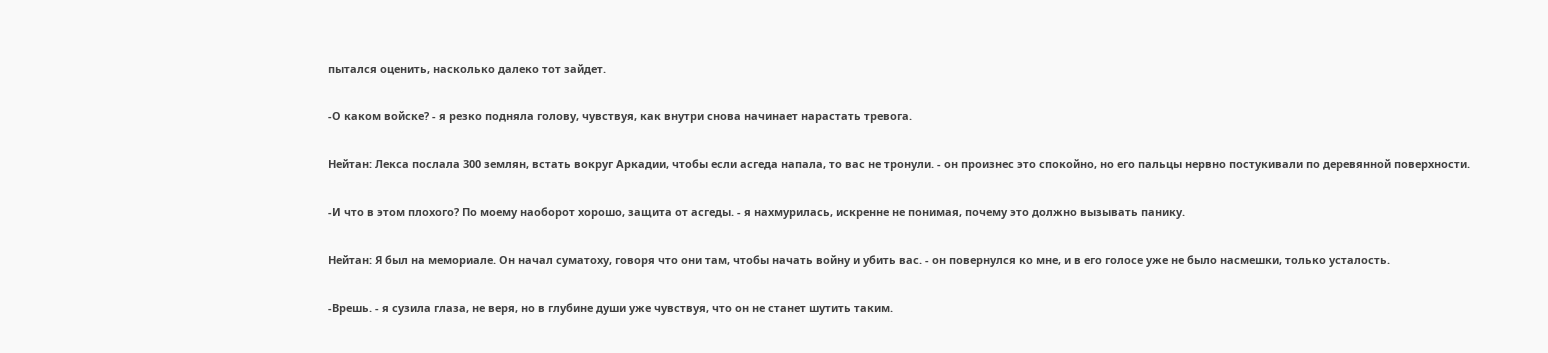пытался оценить, насколько далеко тот зайдет.

-О каком войске? - я резко подняла голову, чувствуя, как внутри снова начинает нарастать тревога.

Нейтан: Лекса послала 300 землян, встать вокруг Аркадии, чтобы если асгеда напала, то вас не тронули. - он произнес это спокойно, но его пальцы нервно постукивали по деревянной поверхности.

-И что в этом плохого? По моему наоборот хорошо, защита от асгеды. - я нахмурилась, искренне не понимая, почему это должно вызывать панику.

Нейтан: Я был на мемориале. Он начал суматоху, говоря что они там, чтобы начать войну и убить вас. - он повернулся ко мне, и в его голосе уже не было насмешки, только усталость.

-Врешь. - я сузила глаза, не веря, но в глубине души уже чувствуя, что он не станет шутить таким.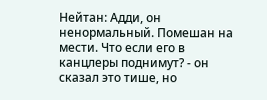Нейтан: Адди, он ненормальный. Помешан на мести. Что если его в канцлеры поднимут? - он сказал это тише, но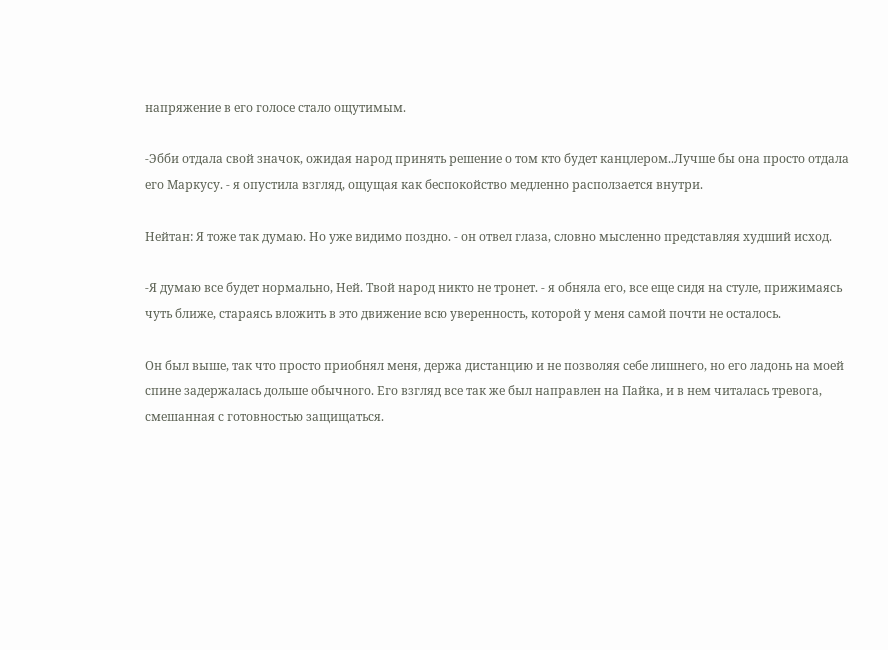напряжение в его голосе стало ощутимым.

-Эбби отдала свой значок, ожидая народ принять решение о том кто будет канцлером..Лучше бы она просто отдала его Маркусу. - я опустила взгляд, ощущая как беспокойство медленно расползается внутри.

Нейтан: Я тоже так думаю. Но уже видимо поздно. - он отвел глаза, словно мысленно представляя худший исход.

-Я думаю все будет нормально, Ней. Твой народ никто не тронет. - я обняла его, все еще сидя на стуле, прижимаясь чуть ближе, стараясь вложить в это движение всю уверенность, которой у меня самой почти не осталось.

Он был выше, так что просто приобнял меня, держа дистанцию и не позволяя себе лишнего, но его ладонь на моей спине задержалась дольше обычного. Его взгляд все так же был направлен на Пайка, и в нем читалась тревога, смешанная с готовностью защищаться.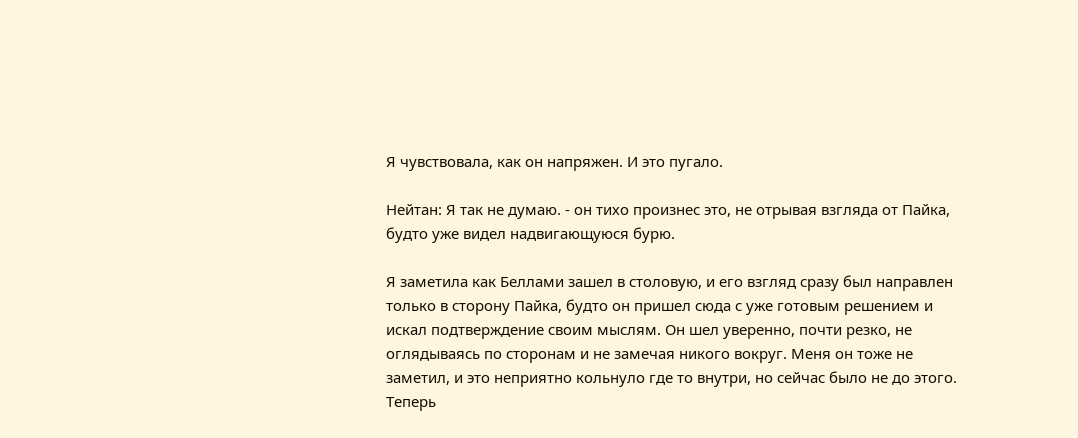Я чувствовала, как он напряжен. И это пугало.

Нейтан: Я так не думаю. - он тихо произнес это, не отрывая взгляда от Пайка, будто уже видел надвигающуюся бурю.

Я заметила как Беллами зашел в столовую, и его взгляд сразу был направлен только в сторону Пайка, будто он пришел сюда с уже готовым решением и искал подтверждение своим мыслям. Он шел уверенно, почти резко, не оглядываясь по сторонам и не замечая никого вокруг. Меня он тоже не заметил, и это неприятно кольнуло где то внутри, но сейчас было не до этого. Теперь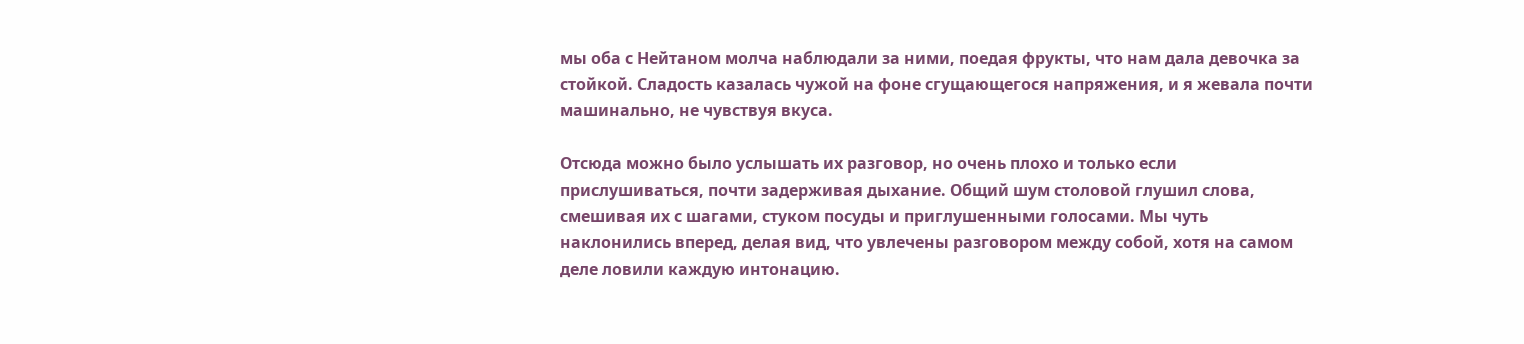мы оба с Нейтаном молча наблюдали за ними, поедая фрукты, что нам дала девочка за стойкой. Сладость казалась чужой на фоне сгущающегося напряжения, и я жевала почти машинально, не чувствуя вкуса.

Отсюда можно было услышать их разговор, но очень плохо и только если прислушиваться, почти задерживая дыхание. Общий шум столовой глушил слова, смешивая их с шагами, стуком посуды и приглушенными голосами. Мы чуть наклонились вперед, делая вид, что увлечены разговором между собой, хотя на самом деле ловили каждую интонацию.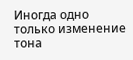Иногда одно только изменение тона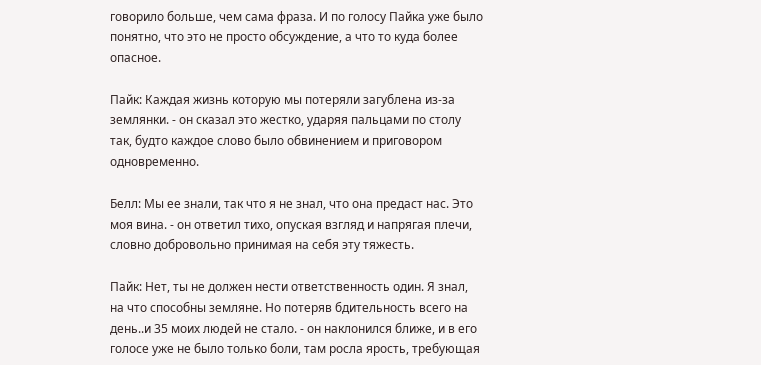говорило больше, чем сама фраза. И по голосу Пайка уже было понятно, что это не просто обсуждение, а что то куда более опасное.

Пайк: Каждая жизнь которую мы потеряли загублена из-за землянки. - он сказал это жестко, ударяя пальцами по столу так, будто каждое слово было обвинением и приговором одновременно.

Белл: Мы ее знали, так что я не знал, что она предаст нас. Это моя вина. - он ответил тихо, опуская взгляд и напрягая плечи, словно добровольно принимая на себя эту тяжесть.

Пайк: Нет, ты не должен нести ответственность один. Я знал, на что способны земляне. Но потеряв бдительность всего на день..и 35 моих людей не стало. - он наклонился ближе, и в его голосе уже не было только боли, там росла ярость, требующая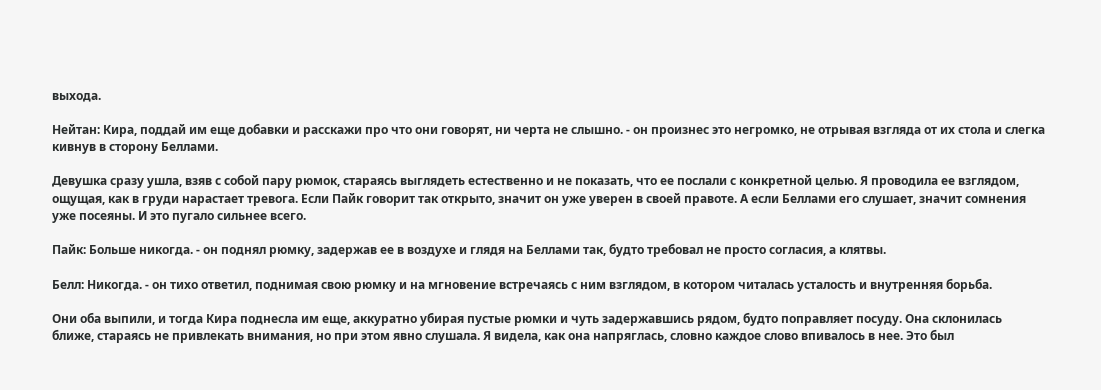выхода.

Нейтан: Кира, поддай им еще добавки и расскажи про что они говорят, ни черта не слышно. - он произнес это негромко, не отрывая взгляда от их стола и слегка кивнув в сторону Беллами.

Девушка сразу ушла, взяв с собой пару рюмок, стараясь выглядеть естественно и не показать, что ее послали с конкретной целью. Я проводила ее взглядом, ощущая, как в груди нарастает тревога. Если Пайк говорит так открыто, значит он уже уверен в своей правоте. А если Беллами его слушает, значит сомнения уже посеяны. И это пугало сильнее всего.

Пайк: Больше никогда. - он поднял рюмку, задержав ее в воздухе и глядя на Беллами так, будто требовал не просто согласия, а клятвы.

Белл: Никогда. - он тихо ответил, поднимая свою рюмку и на мгновение встречаясь с ним взглядом, в котором читалась усталость и внутренняя борьба.

Они оба выпили, и тогда Кира поднесла им еще, аккуратно убирая пустые рюмки и чуть задержавшись рядом, будто поправляет посуду. Она склонилась ближе, стараясь не привлекать внимания, но при этом явно слушала. Я видела, как она напряглась, словно каждое слово впивалось в нее. Это был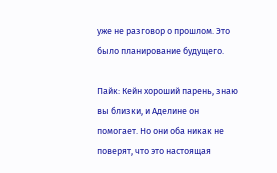уже не разговор о прошлом. Это было планирование будущего.

Пайк: Кейн хороший парень, знаю вы близки, и Аделине он помогает. Но они оба никак не поверят, что это настоящая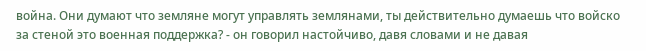война. Они думают что земляне могут управлять землянами, ты действительно думаешь что войско за стеной это военная поддержка? - он говорил настойчиво, давя словами и не давая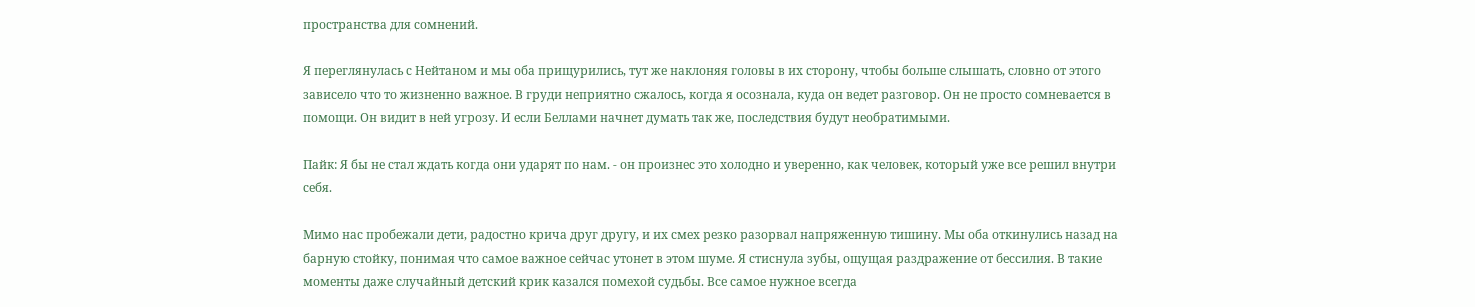пространства для сомнений.

Я переглянулась с Нейтаном и мы оба прищурились, тут же наклоняя головы в их сторону, чтобы больше слышать, словно от этого зависело что то жизненно важное. В груди неприятно сжалось, когда я осознала, куда он ведет разговор. Он не просто сомневается в помощи. Он видит в ней угрозу. И если Беллами начнет думать так же, последствия будут необратимыми.

Пайк: Я бы не стал ждать когда они ударят по нам. - он произнес это холодно и уверенно, как человек, который уже все решил внутри себя.

Мимо нас пробежали дети, радостно крича друг другу, и их смех резко разорвал напряженную тишину. Мы оба откинулись назад на барную стойку, понимая что самое важное сейчас утонет в этом шуме. Я стиснула зубы, ощущая раздражение от бессилия. В такие моменты даже случайный детский крик казался помехой судьбы. Все самое нужное всегда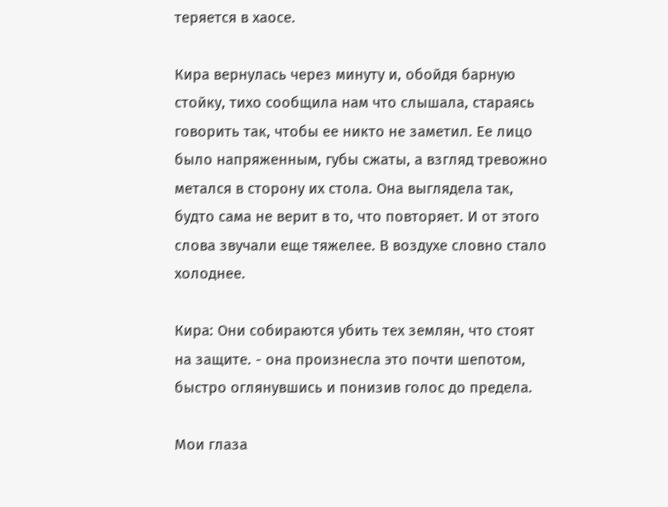теряется в хаосе.

Кира вернулась через минуту и, обойдя барную стойку, тихо сообщила нам что слышала, стараясь говорить так, чтобы ее никто не заметил. Ее лицо было напряженным, губы сжаты, а взгляд тревожно метался в сторону их стола. Она выглядела так, будто сама не верит в то, что повторяет. И от этого слова звучали еще тяжелее. В воздухе словно стало холоднее.

Кира: Они собираются убить тех землян, что стоят на защите. - она произнесла это почти шепотом, быстро оглянувшись и понизив голос до предела.

Мои глаза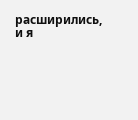расширились, и я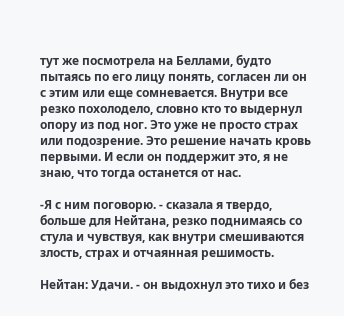тут же посмотрела на Беллами, будто пытаясь по его лицу понять, согласен ли он с этим или еще сомневается. Внутри все резко похолодело, словно кто то выдернул опору из под ног. Это уже не просто страх или подозрение. Это решение начать кровь первыми. И если он поддержит это, я не знаю, что тогда останется от нас.

-Я с ним поговорю. - сказала я твердо, больше для Нейтана, резко поднимаясь со стула и чувствуя, как внутри смешиваются злость, страх и отчаянная решимость.

Нейтан: Удачи. - он выдохнул это тихо и без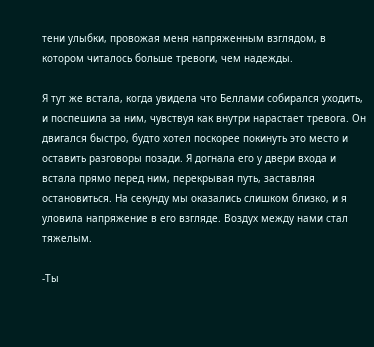тени улыбки, провожая меня напряженным взглядом, в котором читалось больше тревоги, чем надежды.

Я тут же встала, когда увидела что Беллами собирался уходить, и поспешила за ним, чувствуя как внутри нарастает тревога. Он двигался быстро, будто хотел поскорее покинуть это место и оставить разговоры позади. Я догнала его у двери входа и встала прямо перед ним, перекрывая путь, заставляя остановиться. На секунду мы оказались слишком близко, и я уловила напряжение в его взгляде. Воздух между нами стал тяжелым.

-Ты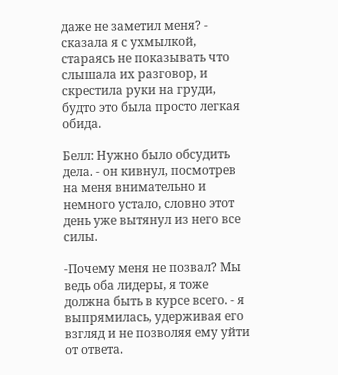даже не заметил меня? - сказала я с ухмылкой, стараясь не показывать что слышала их разговор, и скрестила руки на груди, будто это была просто легкая обида.

Белл: Нужно было обсудить дела. - он кивнул, посмотрев на меня внимательно и немного устало, словно этот день уже вытянул из него все силы.

-Почему меня не позвал? Мы ведь оба лидеры, я тоже должна быть в курсе всего. - я выпрямилась, удерживая его взгляд и не позволяя ему уйти от ответа.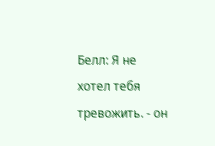Белл: Я не хотел тебя тревожить. - он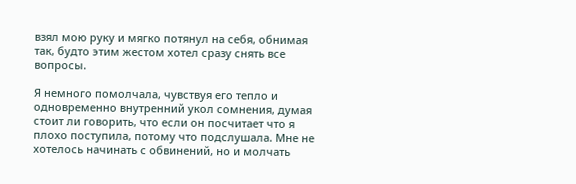взял мою руку и мягко потянул на себя, обнимая так, будто этим жестом хотел сразу снять все вопросы.

Я немного помолчала, чувствуя его тепло и одновременно внутренний укол сомнения, думая стоит ли говорить, что если он посчитает что я плохо поступила, потому что подслушала. Мне не хотелось начинать с обвинений, но и молчать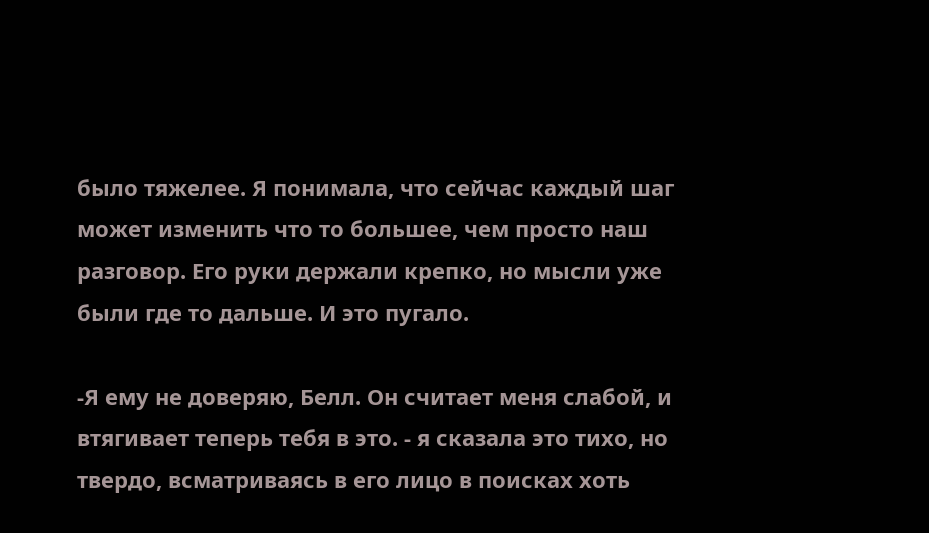было тяжелее. Я понимала, что сейчас каждый шаг может изменить что то большее, чем просто наш разговор. Его руки держали крепко, но мысли уже были где то дальше. И это пугало.

-Я ему не доверяю, Белл. Он считает меня слабой, и втягивает теперь тебя в это. - я сказала это тихо, но твердо, всматриваясь в его лицо в поисках хоть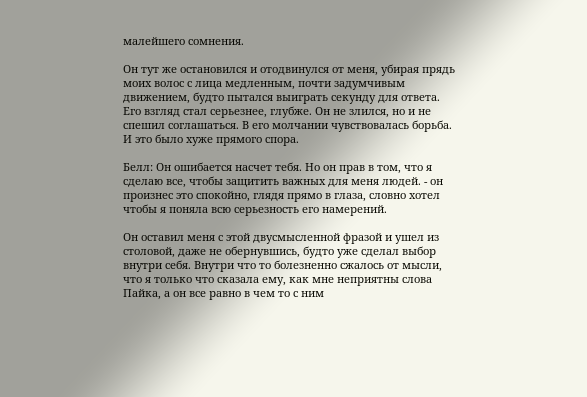малейшего сомнения.

Он тут же остановился и отодвинулся от меня, убирая прядь моих волос с лица медленным, почти задумчивым движением, будто пытался выиграть секунду для ответа. Его взгляд стал серьезнее, глубже. Он не злился, но и не спешил соглашаться. В его молчании чувствовалась борьба. И это было хуже прямого спора.

Белл: Он ошибается насчет тебя. Но он прав в том, что я сделаю все, чтобы защитить важных для меня людей. - он произнес это спокойно, глядя прямо в глаза, словно хотел чтобы я поняла всю серьезность его намерений.

Он оставил меня с этой двусмысленной фразой и ушел из столовой, даже не обернувшись, будто уже сделал выбор внутри себя. Внутри что то болезненно сжалось от мысли, что я только что сказала ему, как мне неприятны слова Пайка, а он все равно в чем то с ним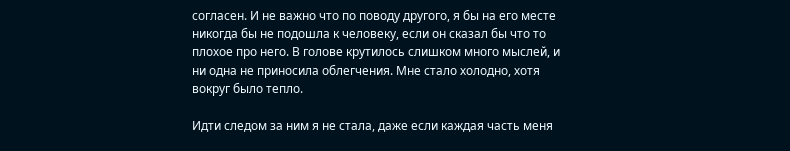согласен. И не важно что по поводу другого, я бы на его месте никогда бы не подошла к человеку, если он сказал бы что то плохое про него. В голове крутилось слишком много мыслей, и ни одна не приносила облегчения. Мне стало холодно, хотя вокруг было тепло.

Идти следом за ним я не стала, даже если каждая часть меня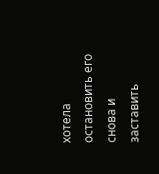хотела остановить его снова и заставить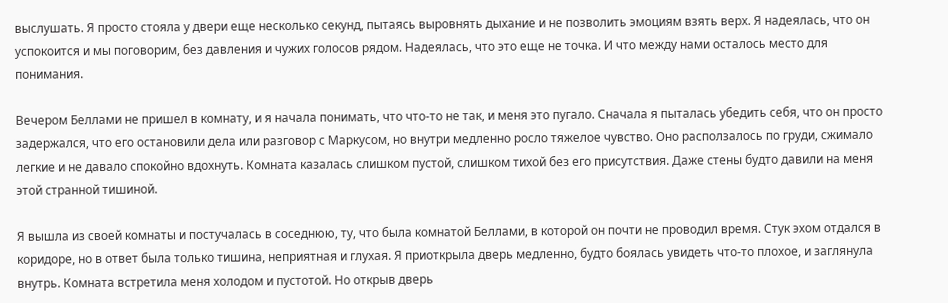выслушать. Я просто стояла у двери еще несколько секунд, пытаясь выровнять дыхание и не позволить эмоциям взять верх. Я надеялась, что он успокоится и мы поговорим, без давления и чужих голосов рядом. Надеялась, что это еще не точка. И что между нами осталось место для понимания.

Вечером Беллами не пришел в комнату, и я начала понимать, что что-то не так, и меня это пугало. Сначала я пыталась убедить себя, что он просто задержался, что его остановили дела или разговор с Маркусом, но внутри медленно росло тяжелое чувство. Оно расползалось по груди, сжимало легкие и не давало спокойно вдохнуть. Комната казалась слишком пустой, слишком тихой без его присутствия. Даже стены будто давили на меня этой странной тишиной.

Я вышла из своей комнаты и постучалась в соседнюю, ту, что была комнатой Беллами, в которой он почти не проводил время. Стук эхом отдался в коридоре, но в ответ была только тишина, неприятная и глухая. Я приоткрыла дверь медленно, будто боялась увидеть что-то плохое, и заглянула внутрь. Комната встретила меня холодом и пустотой. Но открыв дверь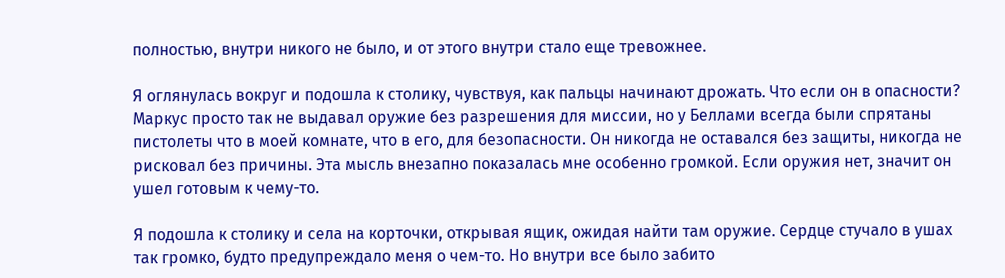полностью, внутри никого не было, и от этого внутри стало еще тревожнее.

Я оглянулась вокруг и подошла к столику, чувствуя, как пальцы начинают дрожать. Что если он в опасности? Маркус просто так не выдавал оружие без разрешения для миссии, но у Беллами всегда были спрятаны пистолеты что в моей комнате, что в его, для безопасности. Он никогда не оставался без защиты, никогда не рисковал без причины. Эта мысль внезапно показалась мне особенно громкой. Если оружия нет, значит он ушел готовым к чему-то.

Я подошла к столику и села на корточки, открывая ящик, ожидая найти там оружие. Сердце стучало в ушах так громко, будто предупреждало меня о чем-то. Но внутри все было забито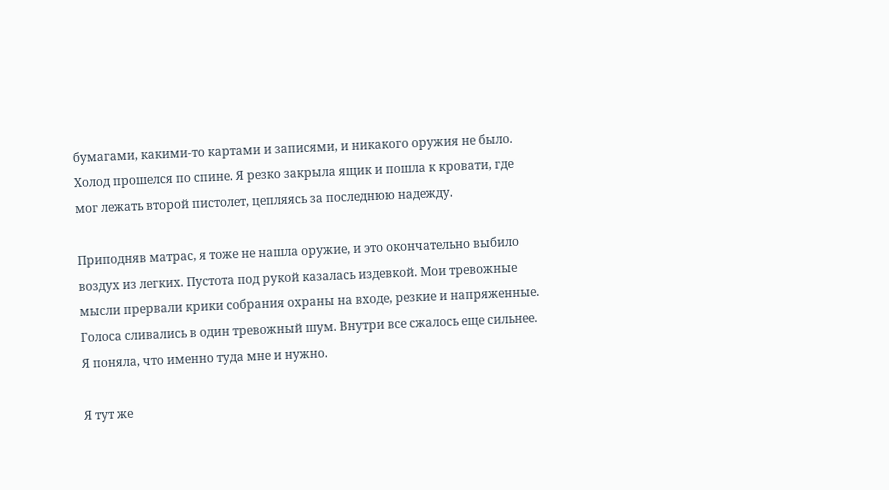бумагами, какими-то картами и записями, и никакого оружия не было. Холод прошелся по спине. Я резко закрыла ящик и пошла к кровати, где мог лежать второй пистолет, цепляясь за последнюю надежду.

Приподняв матрас, я тоже не нашла оружие, и это окончательно выбило воздух из легких. Пустота под рукой казалась издевкой. Мои тревожные мысли прервали крики собрания охраны на входе, резкие и напряженные. Голоса сливались в один тревожный шум. Внутри все сжалось еще сильнее. Я поняла, что именно туда мне и нужно.

Я тут же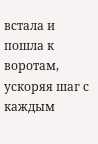встала и пошла к воротам, ускоряя шаг с каждым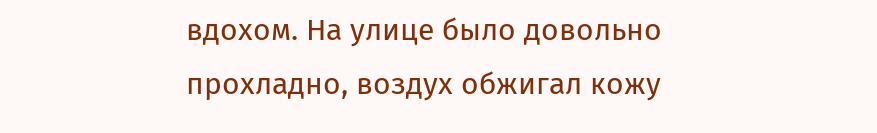вдохом. На улице было довольно прохладно, воздух обжигал кожу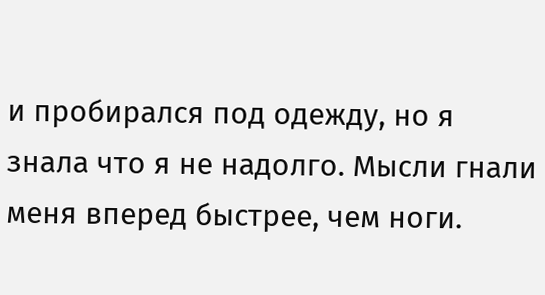и пробирался под одежду, но я знала что я не надолго. Мысли гнали меня вперед быстрее, чем ноги.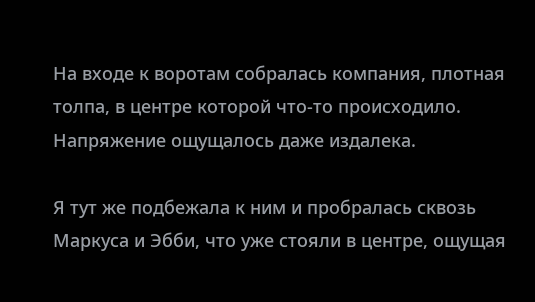На входе к воротам собралась компания, плотная толпа, в центре которой что-то происходило. Напряжение ощущалось даже издалека.

Я тут же подбежала к ним и пробралась сквозь Маркуса и Эбби, что уже стояли в центре, ощущая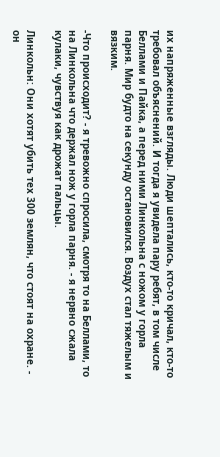их напряженные взгляды. Люди шептались, кто-то кричал, кто-то требовал объяснений. И тогда я увидела пару ребят, в том числе Беллами и Пайка, а перед ними Линкольна с ножом у горла парня. Мир будто на секунду остановился. Воздух стал тяжелым и вязким.

-Что происходит? - я тревожно спросила, смотря то на Беллами, то на Линкольна что держал нож у горла парня. - я нервно сжала кулаки, чувствуя как дрожат пальцы.

Линкольн: Они хотят убить тех 300 землян, что стоят на охране. - он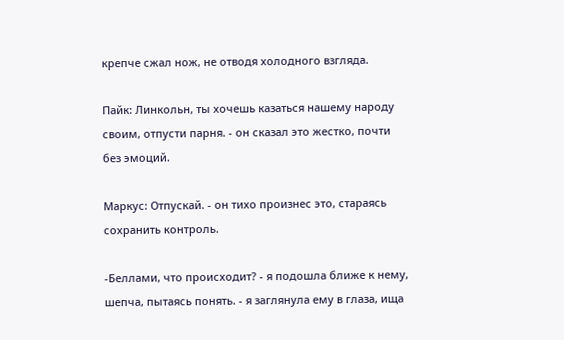крепче сжал нож, не отводя холодного взгляда.

Пайк: Линкольн, ты хочешь казаться нашему народу своим, отпусти парня. - он сказал это жестко, почти без эмоций.

Маркус: Отпускай. - он тихо произнес это, стараясь сохранить контроль.

-Беллами, что происходит? - я подошла ближе к нему, шепча, пытаясь понять. - я заглянула ему в глаза, ища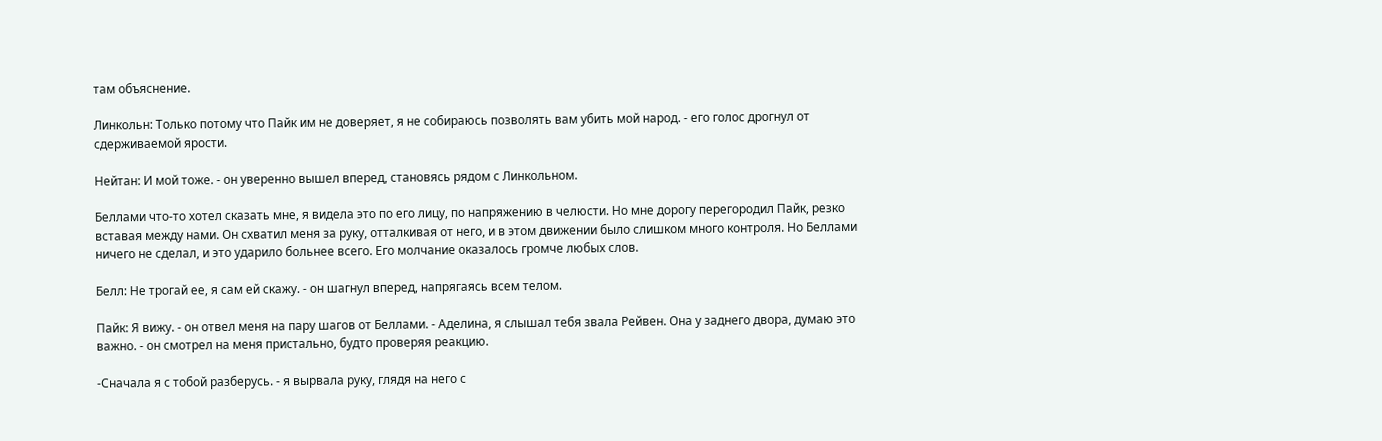там объяснение.

Линкольн: Только потому что Пайк им не доверяет, я не собираюсь позволять вам убить мой народ. - его голос дрогнул от сдерживаемой ярости.

Нейтан: И мой тоже. - он уверенно вышел вперед, становясь рядом с Линкольном.

Беллами что-то хотел сказать мне, я видела это по его лицу, по напряжению в челюсти. Но мне дорогу перегородил Пайк, резко вставая между нами. Он схватил меня за руку, отталкивая от него, и в этом движении было слишком много контроля. Но Беллами ничего не сделал, и это ударило больнее всего. Его молчание оказалось громче любых слов.

Белл: Не трогай ее, я сам ей скажу. - он шагнул вперед, напрягаясь всем телом.

Пайк: Я вижу. - он отвел меня на пару шагов от Беллами. - Аделина, я слышал тебя звала Рейвен. Она у заднего двора, думаю это важно. - он смотрел на меня пристально, будто проверяя реакцию.

-Сначала я с тобой разберусь. - я вырвала руку, глядя на него с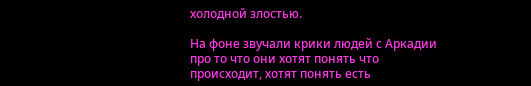холодной злостью.

На фоне звучали крики людей с Аркадии про то что они хотят понять что происходит, хотят понять есть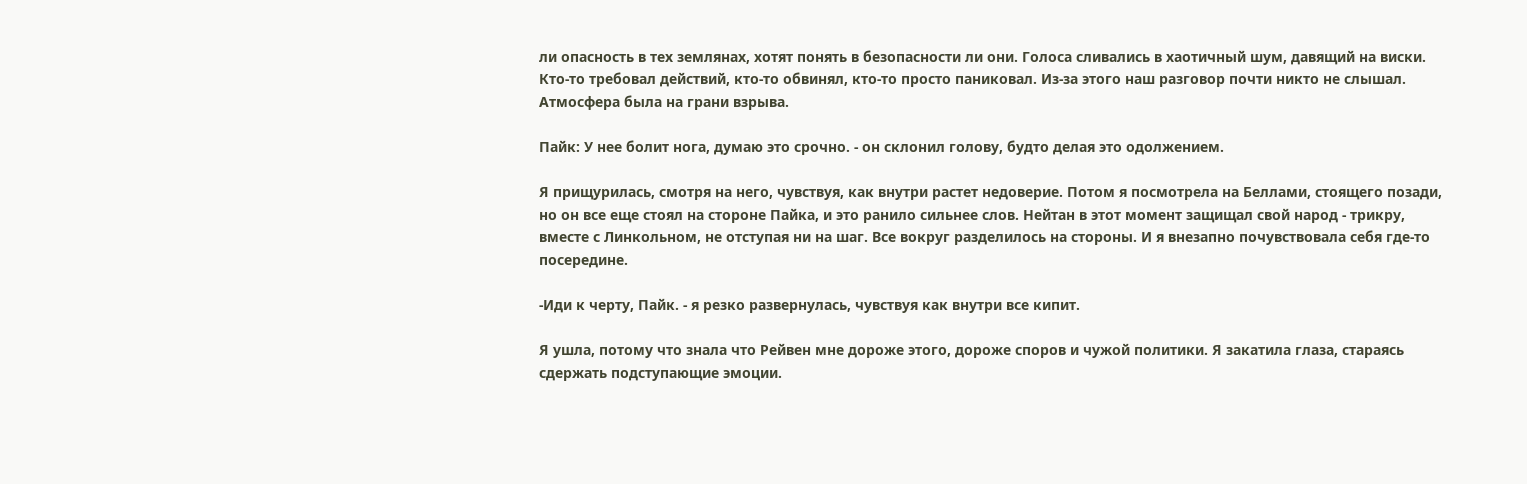ли опасность в тех землянах, хотят понять в безопасности ли они. Голоса сливались в хаотичный шум, давящий на виски. Кто-то требовал действий, кто-то обвинял, кто-то просто паниковал. Из-за этого наш разговор почти никто не слышал. Атмосфера была на грани взрыва.

Пайк: У нее болит нога, думаю это срочно. - он склонил голову, будто делая это одолжением.

Я прищурилась, смотря на него, чувствуя, как внутри растет недоверие. Потом я посмотрела на Беллами, стоящего позади, но он все еще стоял на стороне Пайка, и это ранило сильнее слов. Нейтан в этот момент защищал свой народ - трикру, вместе с Линкольном, не отступая ни на шаг. Все вокруг разделилось на стороны. И я внезапно почувствовала себя где-то посередине.

-Иди к черту, Пайк. - я резко развернулась, чувствуя как внутри все кипит.

Я ушла, потому что знала что Рейвен мне дороже этого, дороже споров и чужой политики. Я закатила глаза, стараясь сдержать подступающие эмоции.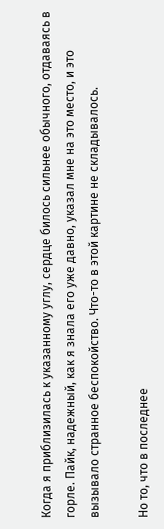Когда я приблизилась к указанному углу, сердце билось сильнее обычного, отдаваясь в горле. Пайк, надежный, как я знала его уже давно, указал мне на это место, и это вызывало странное беспокойство. Что-то в этой картине не складывалось.

Но то, что в последнее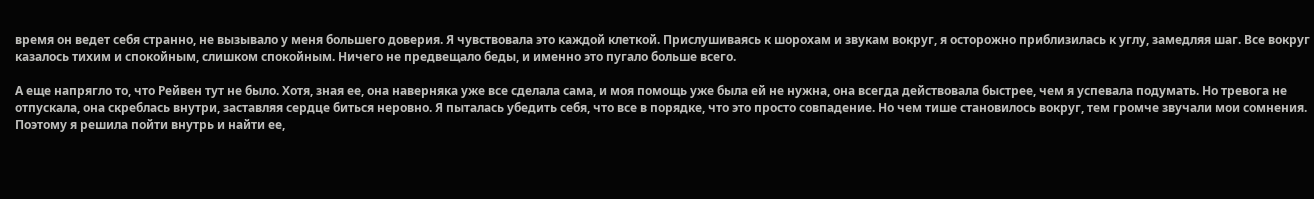время он ведет себя странно, не вызывало у меня большего доверия. Я чувствовала это каждой клеткой. Прислушиваясь к шорохам и звукам вокруг, я осторожно приблизилась к углу, замедляя шаг. Все вокруг казалось тихим и спокойным, слишком спокойным. Ничего не предвещало беды, и именно это пугало больше всего.

А еще напрягло то, что Рейвен тут не было. Хотя, зная ее, она наверняка уже все сделала сама, и моя помощь уже была ей не нужна, она всегда действовала быстрее, чем я успевала подумать. Но тревога не отпускала, она скреблась внутри, заставляя сердце биться неровно. Я пыталась убедить себя, что все в порядке, что это просто совпадение. Но чем тише становилось вокруг, тем громче звучали мои сомнения. Поэтому я решила пойти внутрь и найти ее,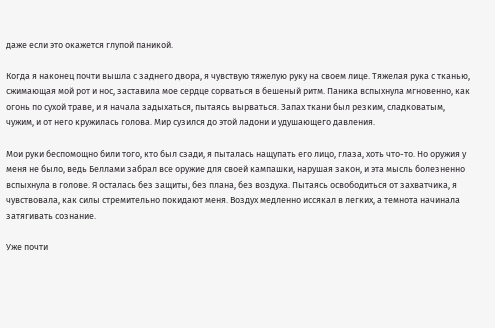даже если это окажется глупой паникой.

Когда я наконец почти вышла с заднего двора, я чувствую тяжелую руку на своем лице. Тяжелая рука с тканью, сжимающая мой рот и нос, заставила мое сердце сорваться в бешеный ритм. Паника вспыхнула мгновенно, как огонь по сухой траве, и я начала задыхаться, пытаясь вырваться. Запах ткани был резким, сладковатым, чужим, и от него кружилась голова. Мир сузился до этой ладони и удушающего давления.

Мои руки беспомощно били того, кто был сзади, я пыталась нащупать его лицо, глаза, хоть что-то. Но оружия у меня не было, ведь Беллами забрал все оружие для своей кампашки, нарушая закон, и эта мысль болезненно вспыхнула в голове. Я осталась без защиты, без плана, без воздуха. Пытаясь освободиться от захватчика, я чувствовала, как силы стремительно покидают меня. Воздух медленно иссякал в легких, а темнота начинала затягивать сознание.

Уже почти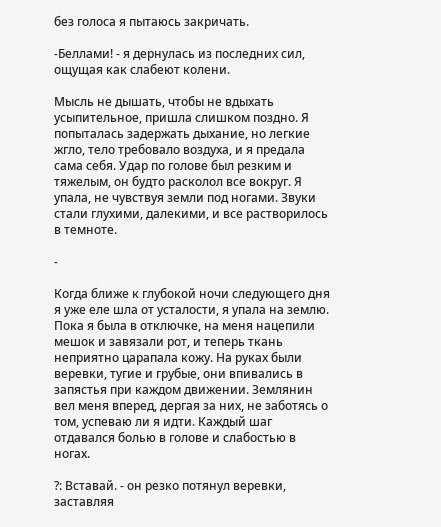без голоса я пытаюсь закричать.

-Беллами! - я дернулась из последних сил, ощущая как слабеют колени.

Мысль не дышать, чтобы не вдыхать усыпительное, пришла слишком поздно. Я попыталась задержать дыхание, но легкие жгло, тело требовало воздуха, и я предала сама себя. Удар по голове был резким и тяжелым, он будто расколол все вокруг. Я упала, не чувствуя земли под ногами. Звуки стали глухими, далекими, и все растворилось в темноте.

-

Когда ближе к глубокой ночи следующего дня я уже еле шла от усталости, я упала на землю. Пока я была в отключке, на меня нацепили мешок и завязали рот, и теперь ткань неприятно царапала кожу. На руках были веревки, тугие и грубые, они впивались в запястья при каждом движении. Землянин вел меня вперед, дергая за них, не заботясь о том, успеваю ли я идти. Каждый шаг отдавался болью в голове и слабостью в ногах.

?: Вставай. - он резко потянул веревки, заставляя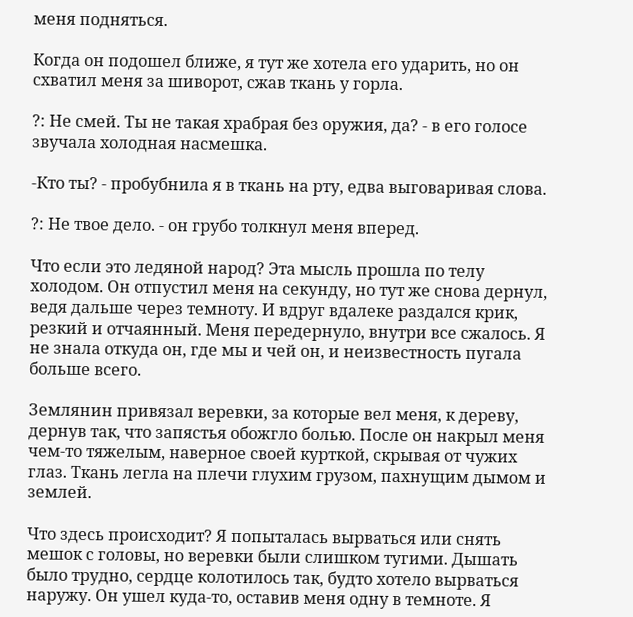меня подняться.

Когда он подошел ближе, я тут же хотела его ударить, но он схватил меня за шиворот, сжав ткань у горла.

?: Не смей. Ты не такая храбрая без оружия, да? - в его голосе звучала холодная насмешка.

-Кто ты? - пробубнила я в ткань на рту, едва выговаривая слова.

?: Не твое дело. - он грубо толкнул меня вперед.

Что если это ледяной народ? Эта мысль прошла по телу холодом. Он отпустил меня на секунду, но тут же снова дернул, ведя дальше через темноту. И вдруг вдалеке раздался крик, резкий и отчаянный. Меня передернуло, внутри все сжалось. Я не знала откуда он, где мы и чей он, и неизвестность пугала больше всего.

Землянин привязал веревки, за которые вел меня, к дереву, дернув так, что запястья обожгло болью. После он накрыл меня чем-то тяжелым, наверное своей курткой, скрывая от чужих глаз. Ткань легла на плечи глухим грузом, пахнущим дымом и землей.

Что здесь происходит? Я попыталась вырваться или снять мешок с головы, но веревки были слишком тугими. Дышать было трудно, сердце колотилось так, будто хотело вырваться наружу. Он ушел куда-то, оставив меня одну в темноте. Я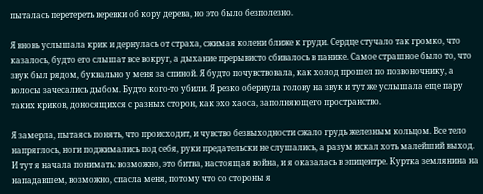пыталась перетереть веревки об кору дерева, но это было безполезно.

Я вновь услышала крик и дернулась от страха, сжимая колени ближе к груди. Сердце стучало так громко, что казалось, будто его слышат все вокруг, а дыхание прерывисто сбивалось в панике. Самое страшное было то, что звук был рядом, буквально у меня за спиной. Я будто почувствовала, как холод прошел по позвоночнику, а волосы зачесались дыбом. Будто кого-то убили. Я резко обернула голову на звук и тут же услышала еще пару таких криков, доносящихся с разных сторон, как эхо хаоса, заполняющего пространство.

Я замерла, пытаясь понять, что происходит, и чувство безвыходности сжало грудь железным кольцом. Все тело напряглось, ноги поджимались под себя, руки предательски не слушались, а разум искал хоть малейший выход. И тут я начала понимать: возможно, это битва, настоящая война, и я оказалась в эпицентре. Куртка землянина на нападавшем, возможно, спасла меня, потому что со стороны я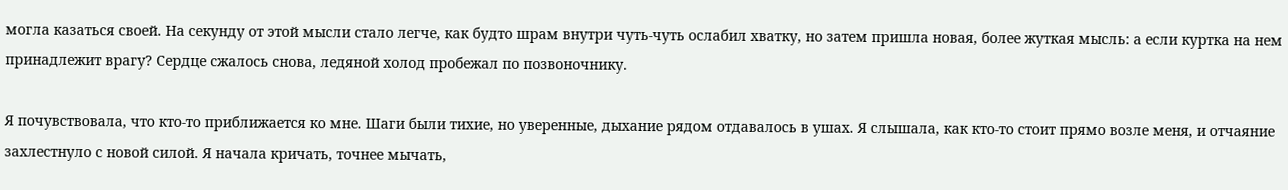могла казаться своей. На секунду от этой мысли стало легче, как будто шрам внутри чуть-чуть ослабил хватку, но затем пришла новая, более жуткая мысль: а если куртка на нем принадлежит врагу? Сердце сжалось снова, ледяной холод пробежал по позвоночнику.

Я почувствовала, что кто-то приближается ко мне. Шаги были тихие, но уверенные, дыхание рядом отдавалось в ушах. Я слышала, как кто-то стоит прямо возле меня, и отчаяние захлестнуло с новой силой. Я начала кричать, точнее мычать,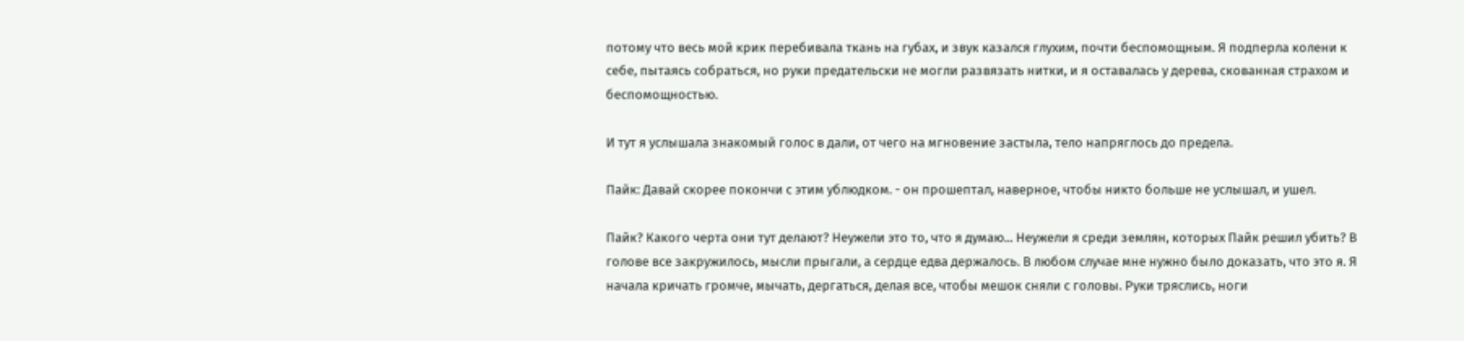потому что весь мой крик перебивала ткань на губах, и звук казался глухим, почти беспомощным. Я подперла колени к себе, пытаясь собраться, но руки предательски не могли развязать нитки, и я оставалась у дерева, скованная страхом и беспомощностью.

И тут я услышала знакомый голос в дали, от чего на мгновение застыла, тело напряглось до предела.

Пайк: Давай скорее покончи с этим ублюдком. - он прошептал, наверное, чтобы никто больше не услышал, и ушел.

Пайк? Какого черта они тут делают? Неужели это то, что я думаю... Неужели я среди землян, которых Пайк решил убить? В голове все закружилось, мысли прыгали, а сердце едва держалось. В любом случае мне нужно было доказать, что это я. Я начала кричать громче, мычать, дергаться, делая все, чтобы мешок сняли с головы. Руки тряслись, ноги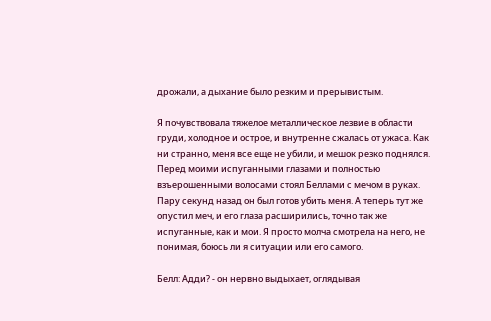дрожали, а дыхание было резким и прерывистым.

Я почувствовала тяжелое металлическое лезвие в области груди, холодное и острое, и внутренне сжалась от ужаса. Как ни странно, меня все еще не убили, и мешок резко поднялся. Перед моими испуганными глазами и полностью взъерошенными волосами стоял Беллами с мечом в руках. Пару секунд назад он был готов убить меня. А теперь тут же опустил меч, и его глаза расширились, точно так же испуганные, как и мои. Я просто молча смотрела на него, не понимая, боюсь ли я ситуации или его самого.

Белл: Адди? - он нервно выдыхает, оглядывая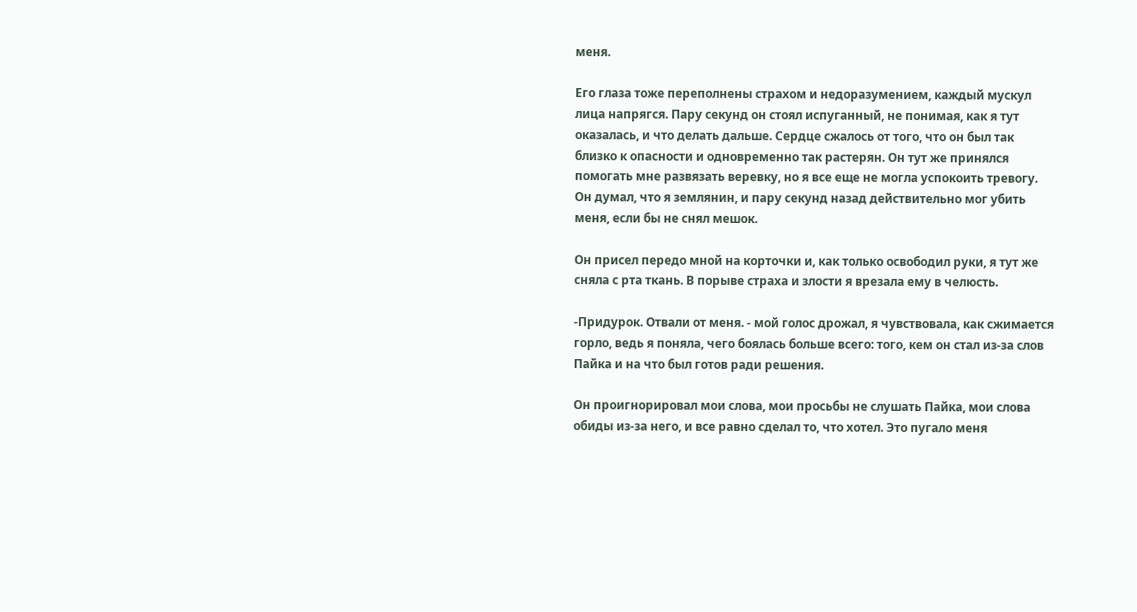меня.

Его глаза тоже переполнены страхом и недоразумением, каждый мускул лица напрягся. Пару секунд он стоял испуганный, не понимая, как я тут оказалась, и что делать дальше. Сердце сжалось от того, что он был так близко к опасности и одновременно так растерян. Он тут же принялся помогать мне развязать веревку, но я все еще не могла успокоить тревогу. Он думал, что я землянин, и пару секунд назад действительно мог убить меня, если бы не снял мешок.

Он присел передо мной на корточки и, как только освободил руки, я тут же сняла с рта ткань. В порыве страха и злости я врезала ему в челюсть.

-Придурок. Отвали от меня. - мой голос дрожал, я чувствовала, как сжимается горло, ведь я поняла, чего боялась больше всего: того, кем он стал из-за слов Пайка и на что был готов ради решения.

Он проигнорировал мои слова, мои просьбы не слушать Пайка, мои слова обиды из-за него, и все равно сделал то, что хотел. Это пугало меня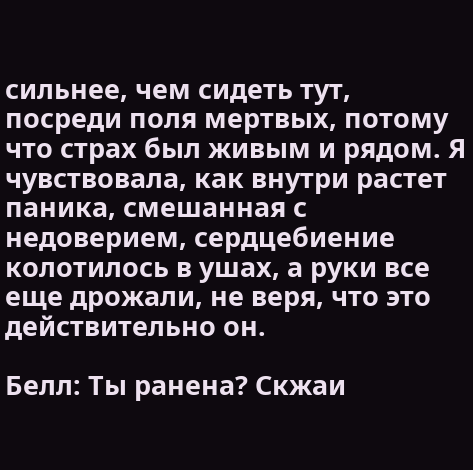сильнее, чем сидеть тут, посреди поля мертвых, потому что страх был живым и рядом. Я чувствовала, как внутри растет паника, смешанная с недоверием, сердцебиение колотилось в ушах, а руки все еще дрожали, не веря, что это действительно он.

Белл: Ты ранена? Скжаи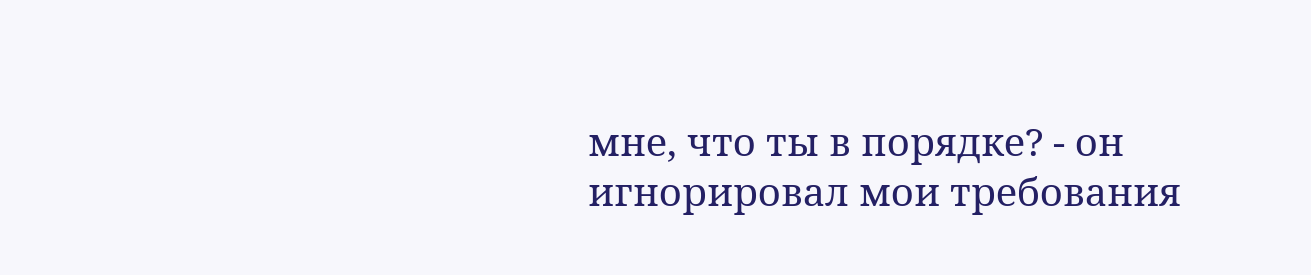мне, что ты в порядке? - он игнорировал мои требования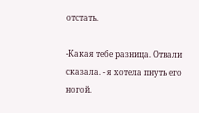отстать.

-Какая тебе разница. Отвали сказала. - я хотела пнуть его ногой.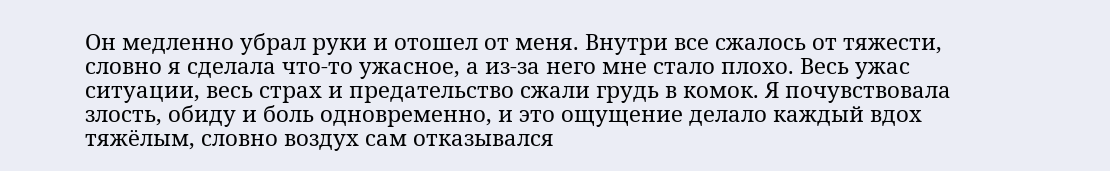Он медленно убрал руки и отошел от меня. Внутри все сжалось от тяжести, словно я сделала что-то ужасное, а из-за него мне стало плохо. Весь ужас ситуации, весь страх и предательство сжали грудь в комок. Я почувствовала злость, обиду и боль одновременно, и это ощущение делало каждый вдох тяжёлым, словно воздух сам отказывался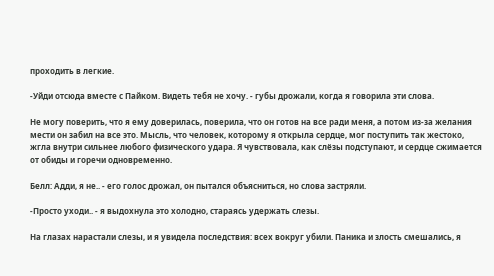проходить в легкие.

-Уйди отсюда вместе с Пайком. Видеть тебя не хочу. - губы дрожали, когда я говорила эти слова.

Не могу поверить, что я ему доверилась, поверила, что он готов на все ради меня, а потом из-за желания мести он забил на все это. Мысль, что человек, которому я открыла сердце, мог поступить так жестоко, жгла внутри сильнее любого физического удара. Я чувствовала, как слёзы подступают, и сердце сжимается от обиды и горечи одновременно.

Белл: Адди, я не.. - его голос дрожал, он пытался объясниться, но слова застряли.

-Просто уходи.. - я выдохнула это холодно, стараясь удержать слезы.

На глазах нарастали слезы, и я увидела последствия: всех вокруг убили. Паника и злость смешались, я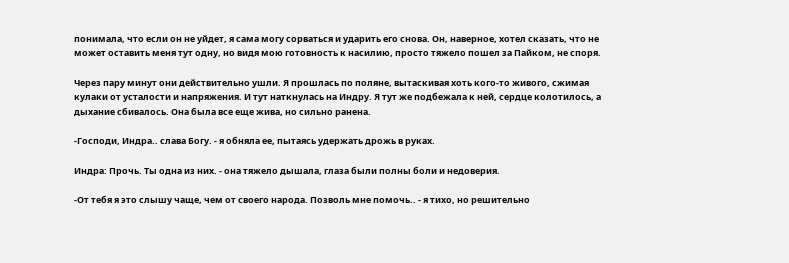понимала, что если он не уйдет, я сама могу сорваться и ударить его снова. Он, наверное, хотел сказать, что не может оставить меня тут одну, но видя мою готовность к насилию, просто тяжело пошел за Пайком, не споря.

Через пару минут они действительно ушли. Я прошлась по поляне, вытаскивая хоть кого-то живого, сжимая кулаки от усталости и напряжения. И тут наткнулась на Индру. Я тут же подбежала к ней, сердце колотилось, а дыхание сбивалось. Она была все еще жива, но сильно ранена.

-Господи, Индра.. слава Богу. - я обняла ее, пытаясь удержать дрожь в руках.

Индра: Прочь. Ты одна из них. - она тяжело дышала, глаза были полны боли и недоверия.

-От тебя я это слышу чаще, чем от своего народа. Позволь мне помочь.. - я тихо, но решительно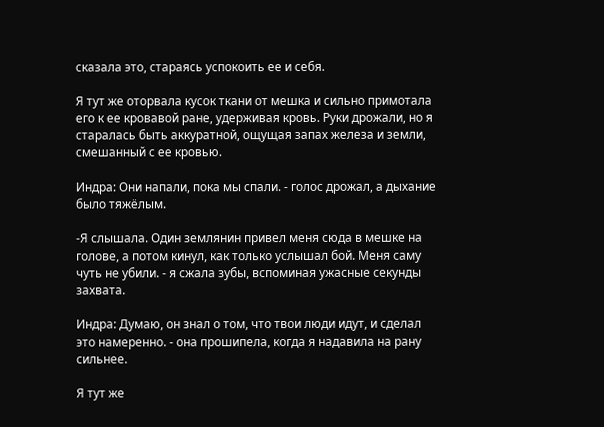сказала это, стараясь успокоить ее и себя.

Я тут же оторвала кусок ткани от мешка и сильно примотала его к ее кровавой ране, удерживая кровь. Руки дрожали, но я старалась быть аккуратной, ощущая запах железа и земли, смешанный с ее кровью.

Индра: Они напали, пока мы спали. - голос дрожал, а дыхание было тяжёлым.

-Я слышала. Один землянин привел меня сюда в мешке на голове, а потом кинул, как только услышал бой. Меня саму чуть не убили. - я сжала зубы, вспоминая ужасные секунды захвата.

Индра: Думаю, он знал о том, что твои люди идут, и сделал это намеренно. - она прошипела, когда я надавила на рану сильнее.

Я тут же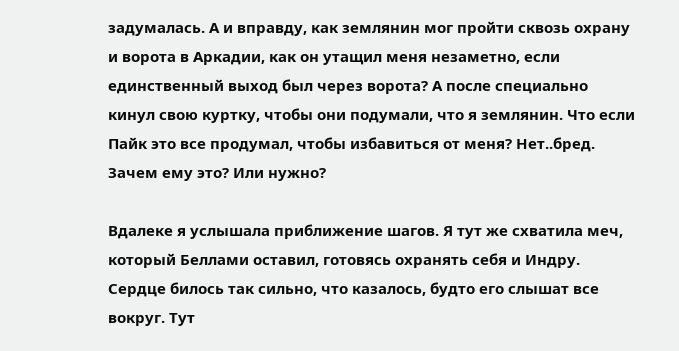задумалась. А и вправду, как землянин мог пройти сквозь охрану и ворота в Аркадии, как он утащил меня незаметно, если единственный выход был через ворота? А после специально кинул свою куртку, чтобы они подумали, что я землянин. Что если Пайк это все продумал, чтобы избавиться от меня? Нет..бред. Зачем ему это? Или нужно?

Вдалеке я услышала приближение шагов. Я тут же схватила меч, который Беллами оставил, готовясь охранять себя и Индру. Сердце билось так сильно, что казалось, будто его слышат все вокруг. Тут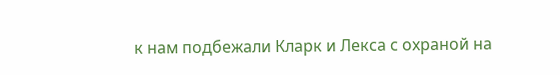к нам подбежали Кларк и Лекса с охраной на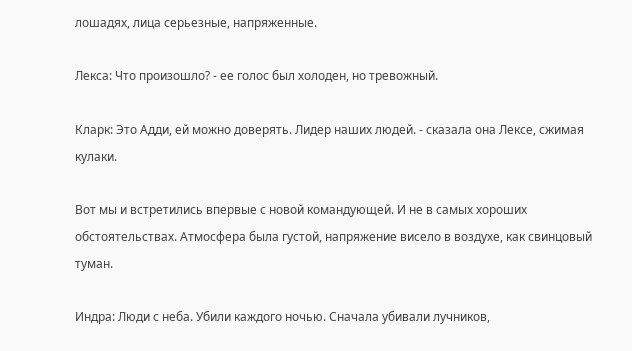лошадях, лица серьезные, напряженные.

Лекса: Что произошло? - ее голос был холоден, но тревожный.

Кларк: Это Адди, ей можно доверять. Лидер наших людей. - сказала она Лексе, сжимая кулаки.

Вот мы и встретились впервые с новой командующей. И не в самых хороших обстоятельствах. Атмосфера была густой, напряжение висело в воздухе, как свинцовый туман.

Индра: Люди с неба. Убили каждого ночью. Сначала убивали лучников,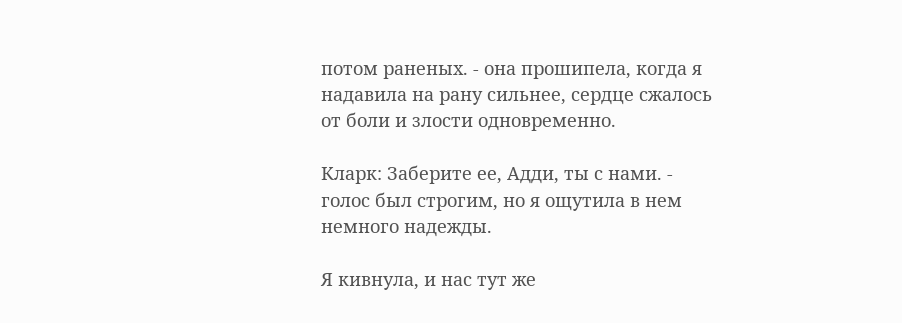потом раненых. - она прошипела, когда я надавила на рану сильнее, сердце сжалось от боли и злости одновременно.

Кларк: Заберите ее, Адди, ты с нами. - голос был строгим, но я ощутила в нем немного надежды.

Я кивнула, и нас тут же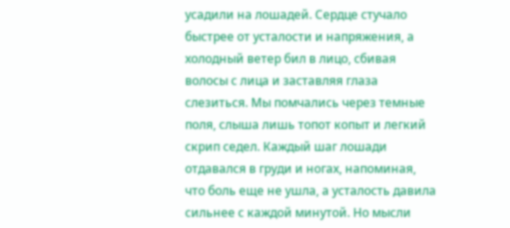усадили на лошадей. Сердце стучало быстрее от усталости и напряжения, а холодный ветер бил в лицо, сбивая волосы с лица и заставляя глаза слезиться. Мы помчались через темные поля, слыша лишь топот копыт и легкий скрип седел. Каждый шаг лошади отдавался в груди и ногах, напоминая, что боль еще не ушла, а усталость давила сильнее с каждой минутой. Но мысли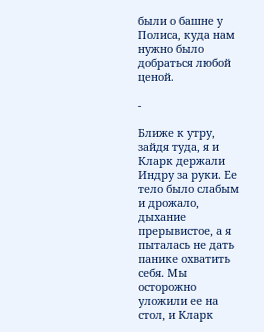были о башне у Полиса, куда нам нужно было добраться любой ценой.

-

Ближе к утру, зайдя туда, я и Кларк держали Индру за руки. Ее тело было слабым и дрожало, дыхание прерывистое, а я пыталась не дать панике охватить себя. Мы осторожно уложили ее на стол, и Кларк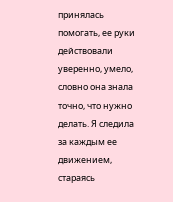принялась помогать, ее руки действовали уверенно, умело, словно она знала точно, что нужно делать. Я следила за каждым ее движением, стараясь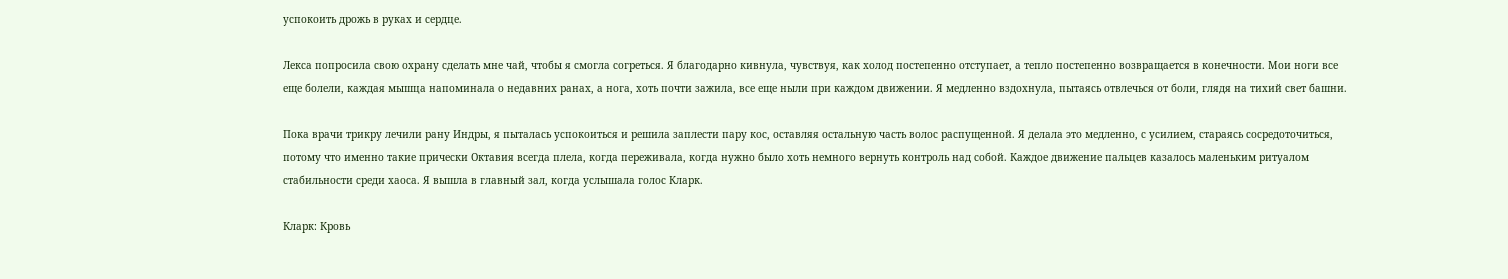успокоить дрожь в руках и сердце.

Лекса попросила свою охрану сделать мне чай, чтобы я смогла согреться. Я благодарно кивнула, чувствуя, как холод постепенно отступает, а тепло постепенно возвращается в конечности. Мои ноги все еще болели, каждая мышца напоминала о недавних ранах, а нога, хоть почти зажила, все еще ныли при каждом движении. Я медленно вздохнула, пытаясь отвлечься от боли, глядя на тихий свет башни.

Пока врачи трикру лечили рану Индры, я пыталась успокоиться и решила заплести пару кос, оставляя остальную часть волос распущенной. Я делала это медленно, с усилием, стараясь сосредоточиться, потому что именно такие прически Октавия всегда плела, когда переживала, когда нужно было хоть немного вернуть контроль над собой. Каждое движение пальцев казалось маленьким ритуалом стабильности среди хаоса. Я вышла в главный зал, когда услышала голос Кларк.

Кларк: Кровь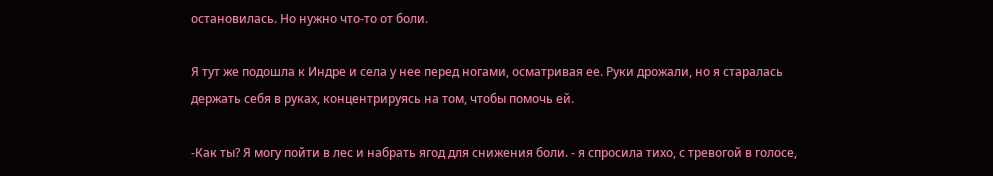остановилась. Но нужно что-то от боли.

Я тут же подошла к Индре и села у нее перед ногами, осматривая ее. Руки дрожали, но я старалась держать себя в руках, концентрируясь на том, чтобы помочь ей.

-Как ты? Я могу пойти в лес и набрать ягод для снижения боли. - я спросила тихо, с тревогой в голосе,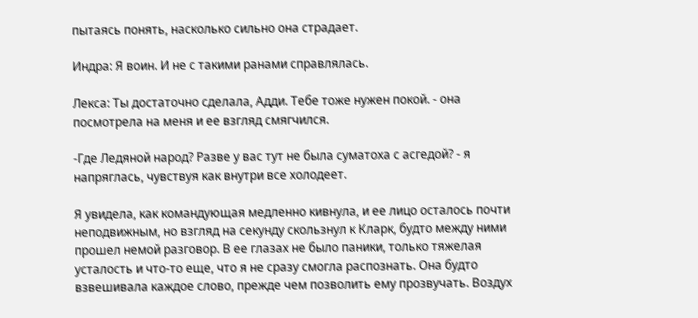пытаясь понять, насколько сильно она страдает.

Индра: Я воин. И не с такими ранами справлялась.

Лекса: Ты достаточно сделала, Адди. Тебе тоже нужен покой. - она посмотрела на меня и ее взгляд смягчился.

-Где Ледяной народ? Разве у вас тут не была суматоха с асгедой? - я напряглась, чувствуя как внутри все холодеет.

Я увидела, как командующая медленно кивнула, и ее лицо осталось почти неподвижным, но взгляд на секунду скользнул к Кларк, будто между ними прошел немой разговор. В ее глазах не было паники, только тяжелая усталость и что-то еще, что я не сразу смогла распознать. Она будто взвешивала каждое слово, прежде чем позволить ему прозвучать. Воздух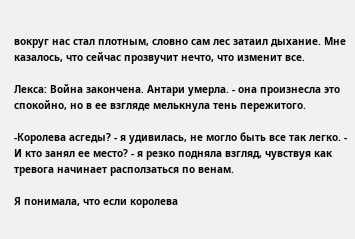вокруг нас стал плотным, словно сам лес затаил дыхание. Мне казалось, что сейчас прозвучит нечто, что изменит все.

Лекса: Война закончена. Антари умерла. - она произнесла это спокойно, но в ее взгляде мелькнула тень пережитого.

-Королева асгеды? - я удивилась, не могло быть все так легко. - И кто занял ее место? - я резко подняла взгляд, чувствуя как тревога начинает расползаться по венам.

Я понимала, что если королева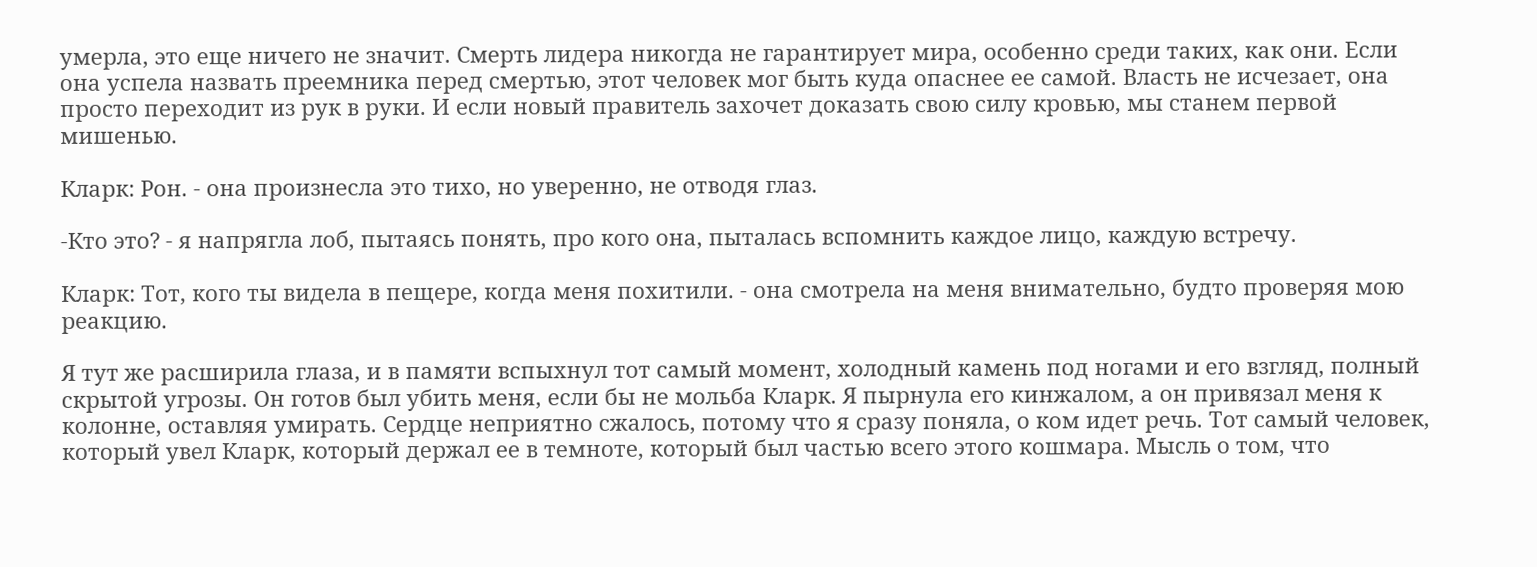умерла, это еще ничего не значит. Смерть лидера никогда не гарантирует мира, особенно среди таких, как они. Если она успела назвать преемника перед смертью, этот человек мог быть куда опаснее ее самой. Власть не исчезает, она просто переходит из рук в руки. И если новый правитель захочет доказать свою силу кровью, мы станем первой мишенью.

Кларк: Рон. - она произнесла это тихо, но уверенно, не отводя глаз.

-Кто это? - я напрягла лоб, пытаясь понять, про кого она, пыталась вспомнить каждое лицо, каждую встречу.

Кларк: Тот, кого ты видела в пещере, когда меня похитили. - она смотрела на меня внимательно, будто проверяя мою реакцию.

Я тут же расширила глаза, и в памяти вспыхнул тот самый момент, холодный камень под ногами и его взгляд, полный скрытой угрозы. Он готов был убить меня, если бы не мольба Кларк. Я пырнула его кинжалом, а он привязал меня к колонне, оставляя умирать. Сердце неприятно сжалось, потому что я сразу поняла, о ком идет речь. Тот самый человек, который увел Кларк, который держал ее в темноте, который был частью всего этого кошмара. Мысль о том, что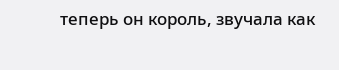теперь он король, звучала как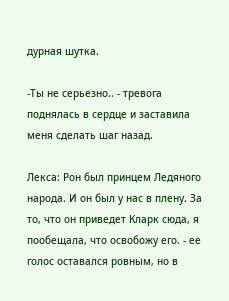дурная шутка.

-Ты не серьезно.. - тревога поднялась в сердце и заставила меня сделать шаг назад.

Лекса: Рон был принцем Ледяного народа. И он был у нас в плену. За то, что он приведет Кларк сюда, я пообещала, что освобожу его. - ее голос оставался ровным, но в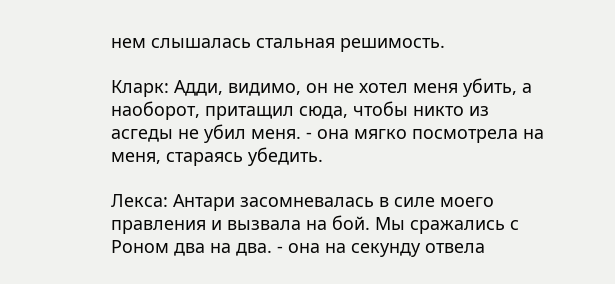нем слышалась стальная решимость.

Кларк: Адди, видимо, он не хотел меня убить, а наоборот, притащил сюда, чтобы никто из асгеды не убил меня. - она мягко посмотрела на меня, стараясь убедить.

Лекса: Антари засомневалась в силе моего правления и вызвала на бой. Мы сражались с Роном два на два. - она на секунду отвела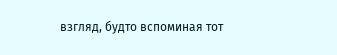взгляд, будто вспоминая тот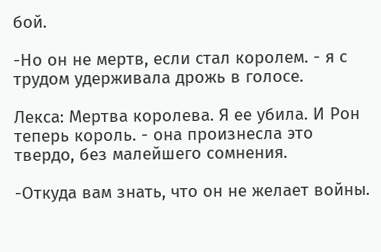бой.

-Но он не мертв, если стал королем. - я с трудом удерживала дрожь в голосе.

Лекса: Мертва королева. Я ее убила. И Рон теперь король. - она произнесла это твердо, без малейшего сомнения.

-Откуда вам знать, что он не желает войны.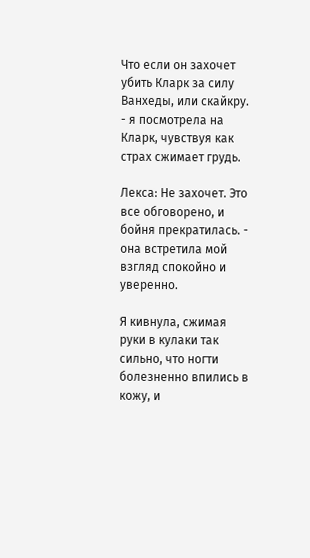Что если он захочет убить Кларк за силу Ванхеды, или скайкру. - я посмотрела на Кларк, чувствуя как страх сжимает грудь.

Лекса: Не захочет. Это все обговорено, и бойня прекратилась. - она встретила мой взгляд спокойно и уверенно.

Я кивнула, сжимая руки в кулаки так сильно, что ногти болезненно впились в кожу, и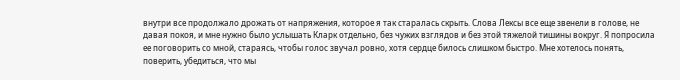внутри все продолжало дрожать от напряжения, которое я так старалась скрыть. Слова Лексы все еще звенели в голове, не давая покоя, и мне нужно было услышать Кларк отдельно, без чужих взглядов и без этой тяжелой тишины вокруг. Я попросила ее поговорить со мной, стараясь, чтобы голос звучал ровно, хотя сердце билось слишком быстро. Мне хотелось понять, поверить, убедиться, что мы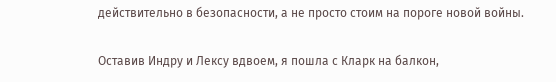действительно в безопасности, а не просто стоим на пороге новой войны.

Оставив Индру и Лексу вдвоем, я пошла с Кларк на балкон,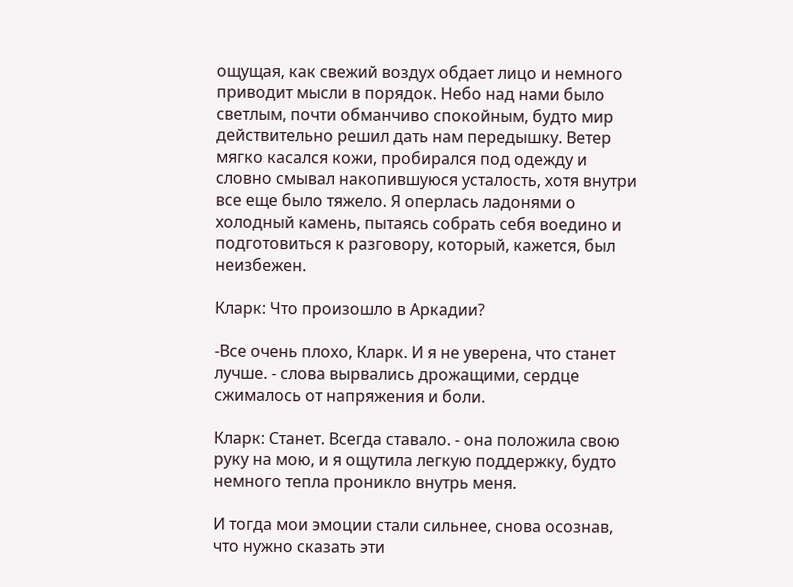ощущая, как свежий воздух обдает лицо и немного приводит мысли в порядок. Небо над нами было светлым, почти обманчиво спокойным, будто мир действительно решил дать нам передышку. Ветер мягко касался кожи, пробирался под одежду и словно смывал накопившуюся усталость, хотя внутри все еще было тяжело. Я оперлась ладонями о холодный камень, пытаясь собрать себя воедино и подготовиться к разговору, который, кажется, был неизбежен.

Кларк: Что произошло в Аркадии?

-Все очень плохо, Кларк. И я не уверена, что станет лучше. - слова вырвались дрожащими, сердце сжималось от напряжения и боли.

Кларк: Станет. Всегда ставало. - она положила свою руку на мою, и я ощутила легкую поддержку, будто немного тепла проникло внутрь меня.

И тогда мои эмоции стали сильнее, снова осознав, что нужно сказать эти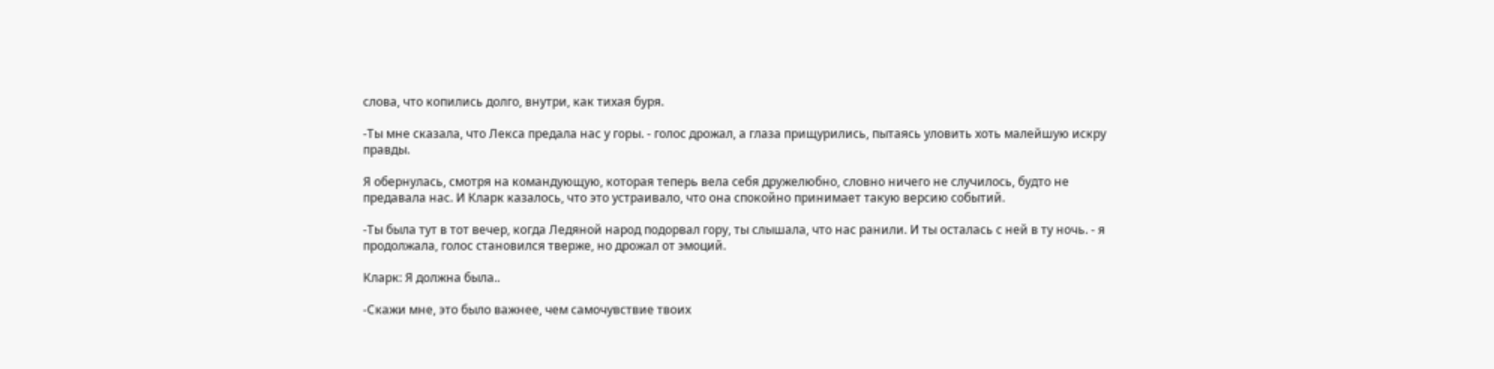слова, что копились долго, внутри, как тихая буря.

-Ты мне сказала, что Лекса предала нас у горы. - голос дрожал, а глаза прищурились, пытаясь уловить хоть малейшую искру правды.

Я обернулась, смотря на командующую, которая теперь вела себя дружелюбно, словно ничего не случилось, будто не предавала нас. И Кларк казалось, что это устраивало, что она спокойно принимает такую версию событий.

-Ты была тут в тот вечер, когда Ледяной народ подорвал гору, ты слышала, что нас ранили. И ты осталась с ней в ту ночь. - я продолжала, голос становился тверже, но дрожал от эмоций.

Кларк: Я должна была..

-Скажи мне, это было важнее, чем самочувствие твоих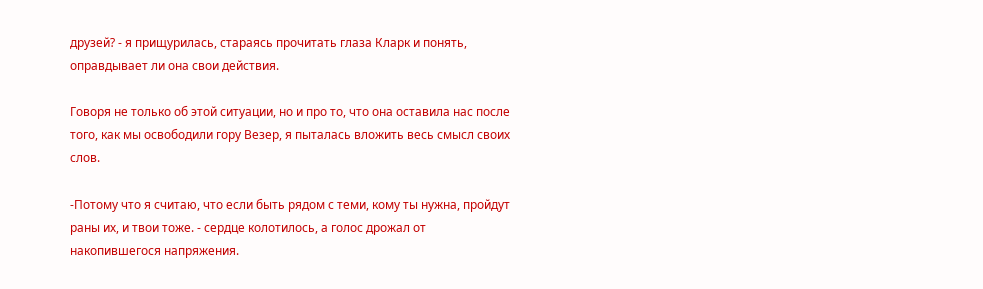друзей? - я прищурилась, стараясь прочитать глаза Кларк и понять, оправдывает ли она свои действия.

Говоря не только об этой ситуации, но и про то, что она оставила нас после того, как мы освободили гору Везер, я пыталась вложить весь смысл своих слов.

-Потому что я считаю, что если быть рядом с теми, кому ты нужна, пройдут раны их, и твои тоже. - сердце колотилось, а голос дрожал от накопившегося напряжения.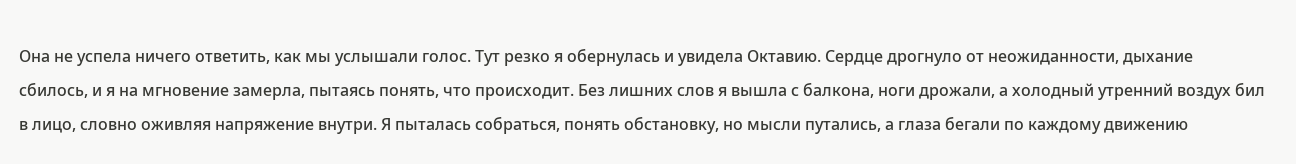Она не успела ничего ответить, как мы услышали голос. Тут резко я обернулась и увидела Октавию. Сердце дрогнуло от неожиданности, дыхание сбилось, и я на мгновение замерла, пытаясь понять, что происходит. Без лишних слов я вышла с балкона, ноги дрожали, а холодный утренний воздух бил в лицо, словно оживляя напряжение внутри. Я пыталась собраться, понять обстановку, но мысли путались, а глаза бегали по каждому движению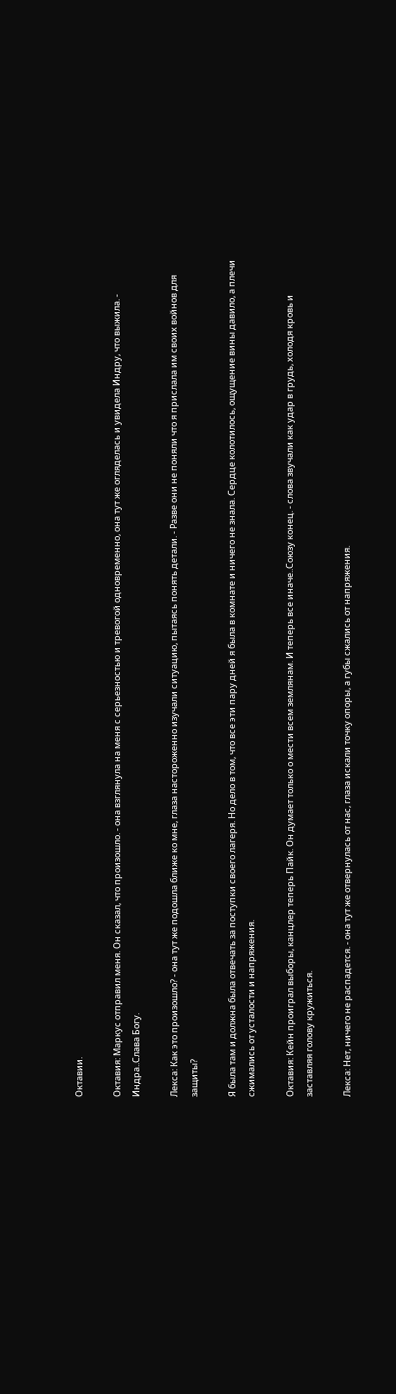Октавии.

Октавия: Маркус отправил меня. Он сказал, что произошло. - она взглянула на меня с серьезностью и тревогой одновременно, она тут же огляделась и увидела Индру, что выжила. - Индра..Слава Богу.

Лекса: Как это произошло? - она тут же подошла ближе ко мне, глаза настороженно изучали ситуацию, пытаясь понять детали. - Разве они не поняли что я прислала им своих войнов для защиты?

Я была там и должна была отвечать за поступки своего лагеря. Но дело в том, что все эти пару дней я была в комнате и ничего не знала. Сердце колотилось, ощущение вины давило, а плечи сжимались от усталости и напряжения.

Октавия: Кейн проиграл выборы, канцлер теперь Пайк. Он думает только о мести всем землянам. И теперь все иначе..Союзу конец. - слова звучали как удар в грудь, холодя кровь и заставляя голову кружиться.

Лекса: Нет, ничего не распадется. - она тут же отвернулась от нас, глаза искали точку опоры, а губы сжались от напряжения.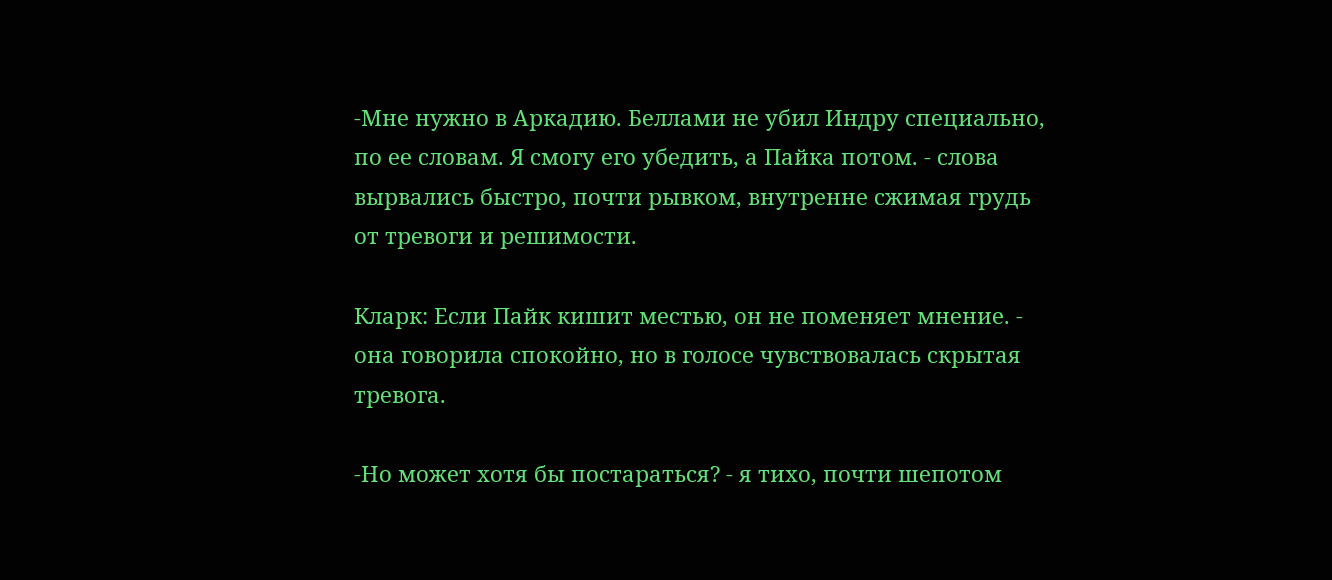-Мне нужно в Аркадию. Беллами не убил Индру специально, по ее словам. Я смогу его убедить, а Пайка потом. - слова вырвались быстро, почти рывком, внутренне сжимая грудь от тревоги и решимости.

Кларк: Если Пайк кишит местью, он не поменяет мнение. - она говорила спокойно, но в голосе чувствовалась скрытая тревога.

-Но может хотя бы постараться? - я тихо, почти шепотом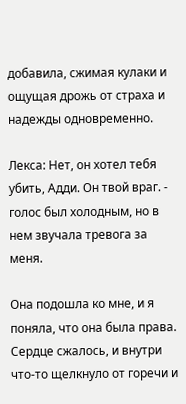добавила, сжимая кулаки и ощущая дрожь от страха и надежды одновременно.

Лекса: Нет, он хотел тебя убить, Адди. Он твой враг. - голос был холодным, но в нем звучала тревога за меня.

Она подошла ко мне, и я поняла, что она была права. Сердце сжалось, и внутри что-то щелкнуло от горечи и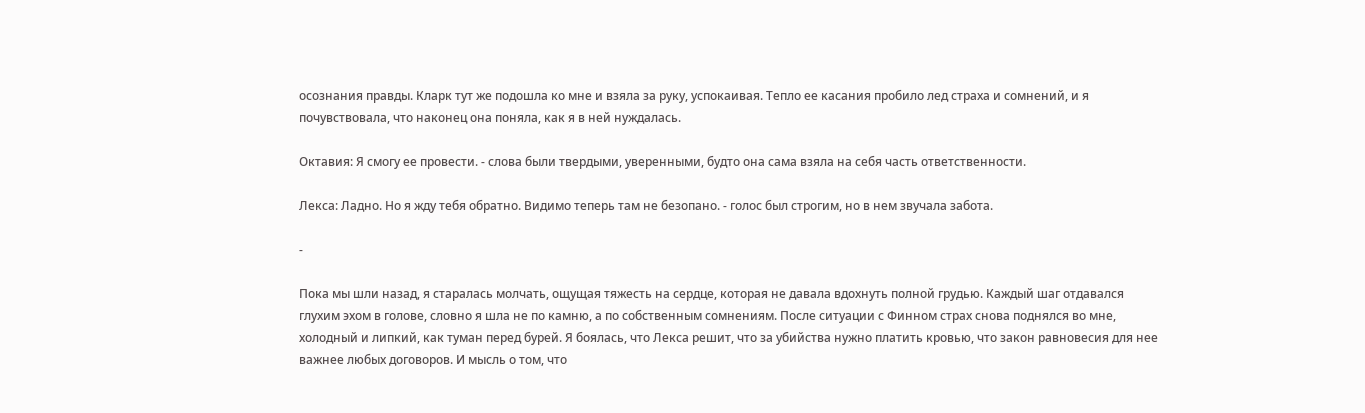осознания правды. Кларк тут же подошла ко мне и взяла за руку, успокаивая. Тепло ее касания пробило лед страха и сомнений, и я почувствовала, что наконец она поняла, как я в ней нуждалась.

Октавия: Я смогу ее провести. - слова были твердыми, уверенными, будто она сама взяла на себя часть ответственности.

Лекса: Ладно. Но я жду тебя обратно. Видимо теперь там не безопано. - голос был строгим, но в нем звучала забота.

-

Пока мы шли назад, я старалась молчать, ощущая тяжесть на сердце, которая не давала вдохнуть полной грудью. Каждый шаг отдавался глухим эхом в голове, словно я шла не по камню, а по собственным сомнениям. После ситуации с Финном страх снова поднялся во мне, холодный и липкий, как туман перед бурей. Я боялась, что Лекса решит, что за убийства нужно платить кровью, что закон равновесия для нее важнее любых договоров. И мысль о том, что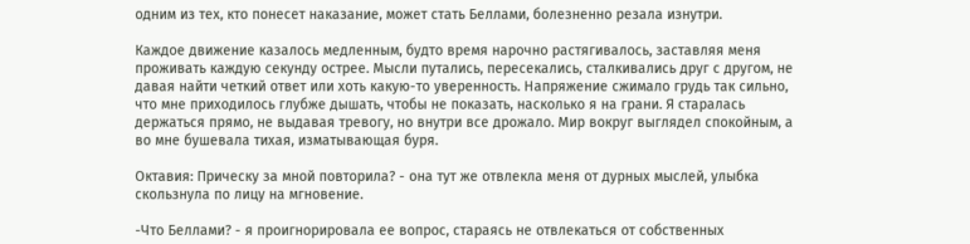одним из тех, кто понесет наказание, может стать Беллами, болезненно резала изнутри.

Каждое движение казалось медленным, будто время нарочно растягивалось, заставляя меня проживать каждую секунду острее. Мысли путались, пересекались, сталкивались друг с другом, не давая найти четкий ответ или хоть какую-то уверенность. Напряжение сжимало грудь так сильно, что мне приходилось глубже дышать, чтобы не показать, насколько я на грани. Я старалась держаться прямо, не выдавая тревогу, но внутри все дрожало. Мир вокруг выглядел спокойным, а во мне бушевала тихая, изматывающая буря.

Октавия: Прическу за мной повторила? - она тут же отвлекла меня от дурных мыслей, улыбка скользнула по лицу на мгновение.

-Что Беллами? - я проигнорировала ее вопрос, стараясь не отвлекаться от собственных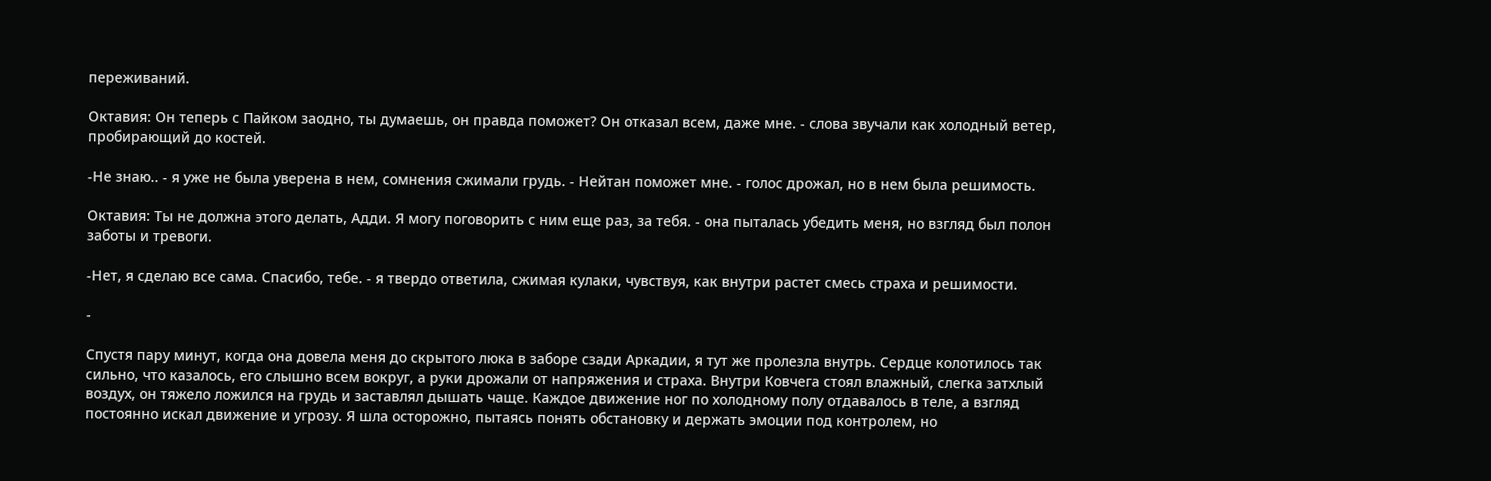переживаний.

Октавия: Он теперь с Пайком заодно, ты думаешь, он правда поможет? Он отказал всем, даже мне. - слова звучали как холодный ветер, пробирающий до костей.

-Не знаю.. - я уже не была уверена в нем, сомнения сжимали грудь. - Нейтан поможет мне. - голос дрожал, но в нем была решимость.

Октавия: Ты не должна этого делать, Адди. Я могу поговорить с ним еще раз, за тебя. - она пыталась убедить меня, но взгляд был полон заботы и тревоги.

-Нет, я сделаю все сама. Спасибо, тебе. - я твердо ответила, сжимая кулаки, чувствуя, как внутри растет смесь страха и решимости.

-

Спустя пару минут, когда она довела меня до скрытого люка в заборе сзади Аркадии, я тут же пролезла внутрь. Сердце колотилось так сильно, что казалось, его слышно всем вокруг, а руки дрожали от напряжения и страха. Внутри Ковчега стоял влажный, слегка затхлый воздух, он тяжело ложился на грудь и заставлял дышать чаще. Каждое движение ног по холодному полу отдавалось в теле, а взгляд постоянно искал движение и угрозу. Я шла осторожно, пытаясь понять обстановку и держать эмоции под контролем, но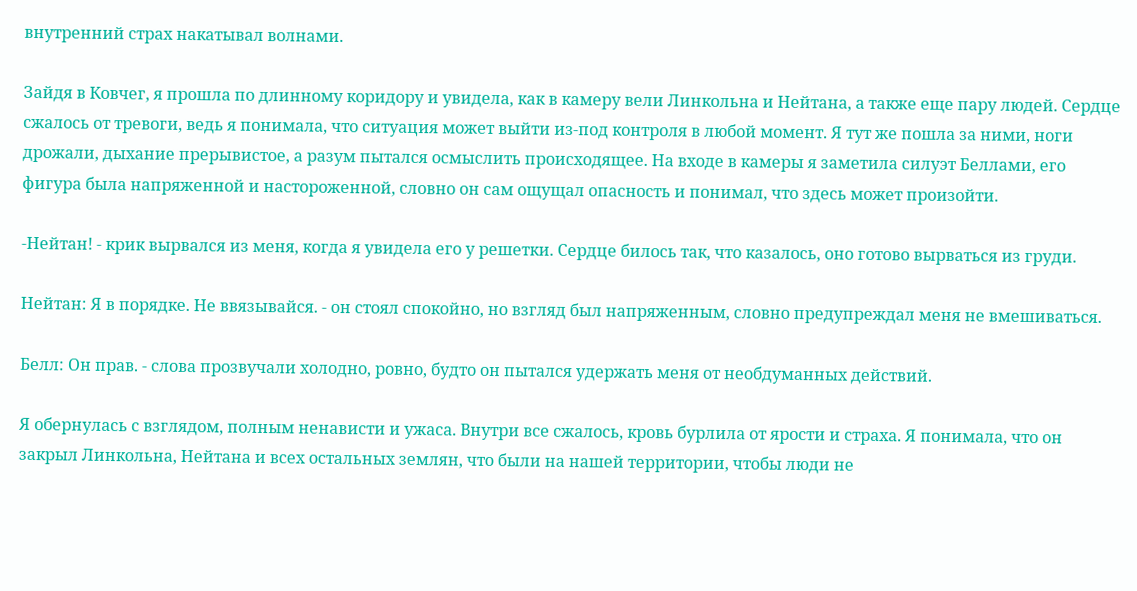внутренний страх накатывал волнами.

Зайдя в Ковчег, я прошла по длинному коридору и увидела, как в камеру вели Линкольна и Нейтана, а также еще пару людей. Сердце сжалось от тревоги, ведь я понимала, что ситуация может выйти из-под контроля в любой момент. Я тут же пошла за ними, ноги дрожали, дыхание прерывистое, а разум пытался осмыслить происходящее. На входе в камеры я заметила силуэт Беллами, его фигура была напряженной и настороженной, словно он сам ощущал опасность и понимал, что здесь может произойти.

-Нейтан! - крик вырвался из меня, когда я увидела его у решетки. Сердце билось так, что казалось, оно готово вырваться из груди.

Нейтан: Я в порядке. Не ввязывайся. - он стоял спокойно, но взгляд был напряженным, словно предупреждал меня не вмешиваться.

Белл: Он прав. - слова прозвучали холодно, ровно, будто он пытался удержать меня от необдуманных действий.

Я обернулась с взглядом, полным ненависти и ужаса. Внутри все сжалось, кровь бурлила от ярости и страха. Я понимала, что он закрыл Линкольна, Нейтана и всех остальных землян, что были на нашей территории, чтобы люди не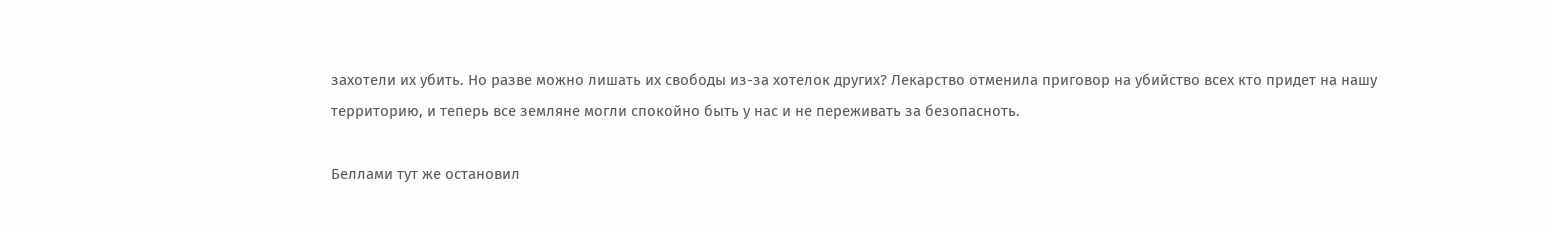захотели их убить. Но разве можно лишать их свободы из-за хотелок других? Лекарство отменила приговор на убийство всех кто придет на нашу территорию, и теперь все земляне могли спокойно быть у нас и не переживать за безопасноть.

Беллами тут же остановил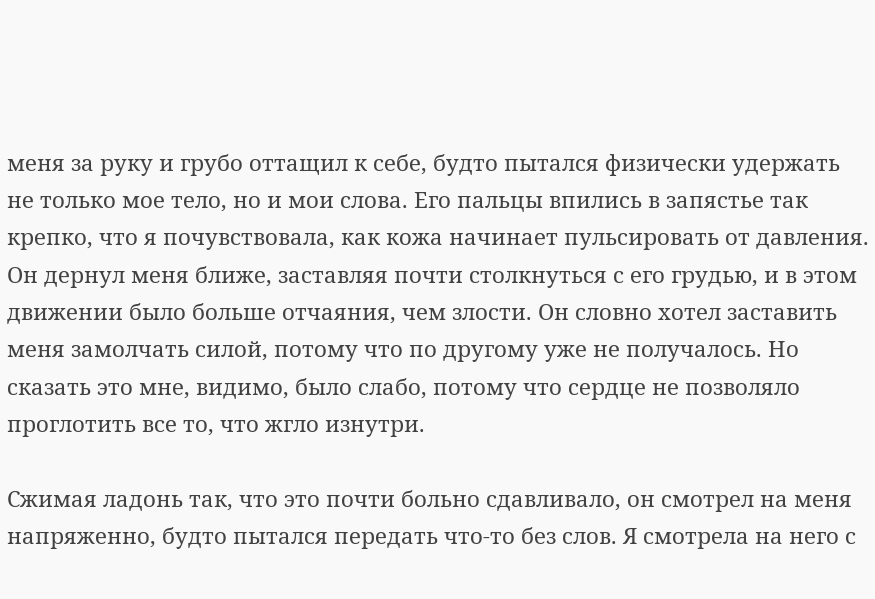меня за руку и грубо оттащил к себе, будто пытался физически удержать не только мое тело, но и мои слова. Его пальцы впились в запястье так крепко, что я почувствовала, как кожа начинает пульсировать от давления. Он дернул меня ближе, заставляя почти столкнуться с его грудью, и в этом движении было больше отчаяния, чем злости. Он словно хотел заставить меня замолчать силой, потому что по другому уже не получалось. Но сказать это мне, видимо, было слабо, потому что сердце не позволяло проглотить все то, что жгло изнутри.

Сжимая ладонь так, что это почти больно сдавливало, он смотрел на меня напряженно, будто пытался передать что-то без слов. Я смотрела на него с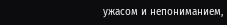ужасом и непониманием,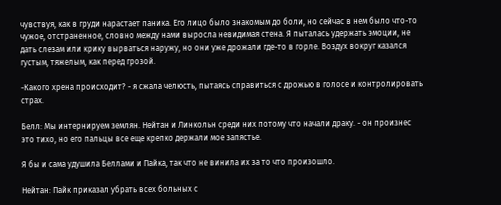чувствуя, как в груди нарастает паника. Его лицо было знакомым до боли, но сейчас в нем было что-то чужое, отстраненное, словно между нами выросла невидимая стена. Я пыталась удержать эмоции, не дать слезам или крику вырваться наружу, но они уже дрожали где-то в горле. Воздух вокруг казался густым, тяжелым, как перед грозой.

-Какого хрена происходит? - я сжала челюсть, пытаясь справиться с дрожью в голосе и контролировать страх.

Белл: Мы интернируем землян. Нейтан и Линкольн среди них потому что начали драку. - он произнес это тихо, но его пальцы все еще крепко держали мое запястье.

Я бы и сама удушила Беллами и Пайка, так что не винила их за то что произошло.

Нейтан: Пайк приказал убрать всех больных с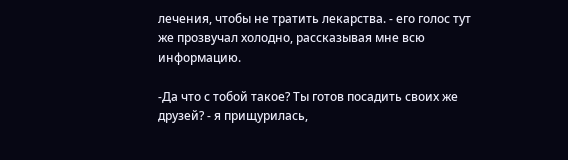лечения, чтобы не тратить лекарства. - его голос тут же прозвучал холодно, рассказывая мне всю информацию.

-Да что с тобой такое? Ты готов посадить своих же друзей? - я прищурилась,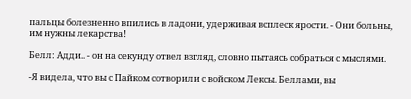пальцы болезненно впились в ладони, удерживая всплеск ярости. - Они больны, им нужны лекарства!

Белл: Адди.. - он на секунду отвел взгляд, словно пытаясь собраться с мыслями.

-Я видела, что вы с Пайком сотворили с войском Лексы. Беллами, вы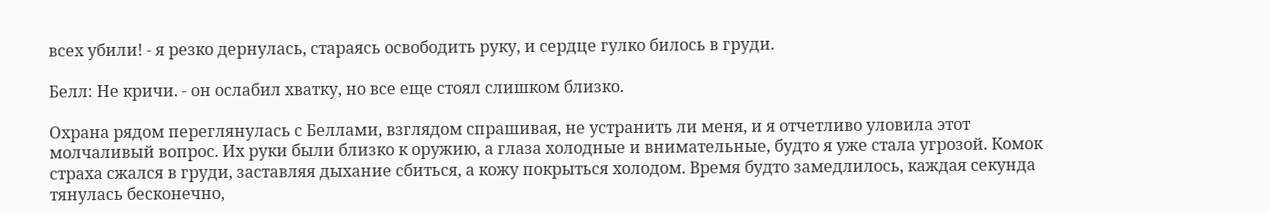всех убили! - я резко дернулась, стараясь освободить руку, и сердце гулко билось в груди.

Белл: Не кричи. - он ослабил хватку, но все еще стоял слишком близко.

Охрана рядом переглянулась с Беллами, взглядом спрашивая, не устранить ли меня, и я отчетливо уловила этот молчаливый вопрос. Их руки были близко к оружию, а глаза холодные и внимательные, будто я уже стала угрозой. Комок страха сжался в груди, заставляя дыхание сбиться, а кожу покрыться холодом. Время будто замедлилось, каждая секунда тянулась бесконечно,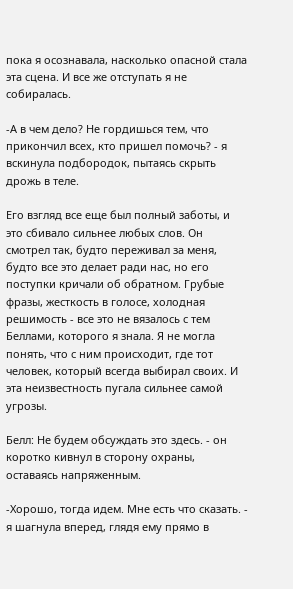пока я осознавала, насколько опасной стала эта сцена. И все же отступать я не собиралась.

-А в чем дело? Не гордишься тем, что прикончил всех, кто пришел помочь? - я вскинула подбородок, пытаясь скрыть дрожь в теле.

Его взгляд все еще был полный заботы, и это сбивало сильнее любых слов. Он смотрел так, будто переживал за меня, будто все это делает ради нас, но его поступки кричали об обратном. Грубые фразы, жесткость в голосе, холодная решимость - все это не вязалось с тем Беллами, которого я знала. Я не могла понять, что с ним происходит, где тот человек, который всегда выбирал своих. И эта неизвестность пугала сильнее самой угрозы.

Белл: Не будем обсуждать это здесь. - он коротко кивнул в сторону охраны, оставаясь напряженным.

-Хорошо, тогда идем. Мне есть что сказать. - я шагнула вперед, глядя ему прямо в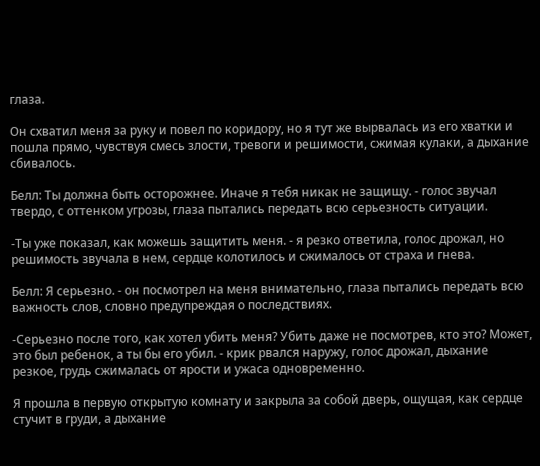глаза.

Он схватил меня за руку и повел по коридору, но я тут же вырвалась из его хватки и пошла прямо, чувствуя смесь злости, тревоги и решимости, сжимая кулаки, а дыхание сбивалось.

Белл: Ты должна быть осторожнее. Иначе я тебя никак не защищу. - голос звучал твердо, с оттенком угрозы, глаза пытались передать всю серьезность ситуации.

-Ты уже показал, как можешь защитить меня. - я резко ответила, голос дрожал, но решимость звучала в нем, сердце колотилось и сжималось от страха и гнева.

Белл: Я серьезно. - он посмотрел на меня внимательно, глаза пытались передать всю важность слов, словно предупреждая о последствиях.

-Серьезно после того, как хотел убить меня? Убить даже не посмотрев, кто это? Может, это был ребенок, а ты бы его убил. - крик рвался наружу, голос дрожал, дыхание резкое, грудь сжималась от ярости и ужаса одновременно.

Я прошла в первую открытую комнату и закрыла за собой дверь, ощущая, как сердце стучит в груди, а дыхание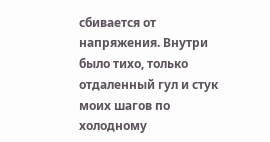сбивается от напряжения. Внутри было тихо, только отдаленный гул и стук моих шагов по холодному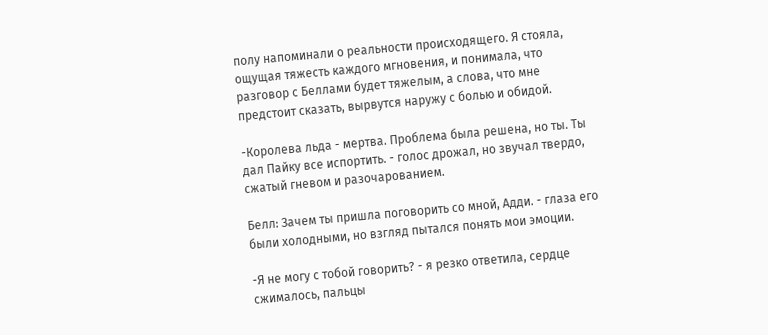полу напоминали о реальности происходящего. Я стояла, ощущая тяжесть каждого мгновения, и понимала, что разговор с Беллами будет тяжелым, а слова, что мне предстоит сказать, вырвутся наружу с болью и обидой.

-Королева льда - мертва. Проблема была решена, но ты. Ты дал Пайку все испортить. - голос дрожал, но звучал твердо, сжатый гневом и разочарованием.

Белл: Зачем ты пришла поговорить со мной, Адди. - глаза его были холодными, но взгляд пытался понять мои эмоции.

-Я не могу с тобой говорить? - я резко ответила, сердце сжималось, пальцы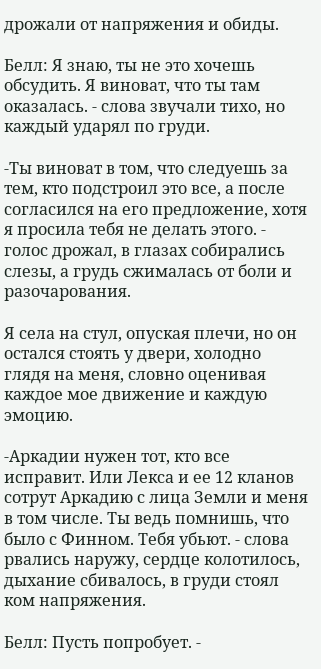дрожали от напряжения и обиды.

Белл: Я знаю, ты не это хочешь обсудить. Я виноват, что ты там оказалась. - слова звучали тихо, но каждый ударял по груди.

-Ты виноват в том, что следуешь за тем, кто подстроил это все, а после согласился на его предложение, хотя я просила тебя не делать этого. - голос дрожал, в глазах собирались слезы, а грудь сжималась от боли и разочарования.

Я села на стул, опуская плечи, но он остался стоять у двери, холодно глядя на меня, словно оценивая каждое мое движение и каждую эмоцию.

-Аркадии нужен тот, кто все исправит. Или Лекса и ее 12 кланов сотрут Аркадию с лица Земли и меня в том числе. Ты ведь помнишь, что было с Финном. Тебя убьют. - слова рвались наружу, сердце колотилось, дыхание сбивалось, в груди стоял ком напряжения.

Белл: Пусть попробует. -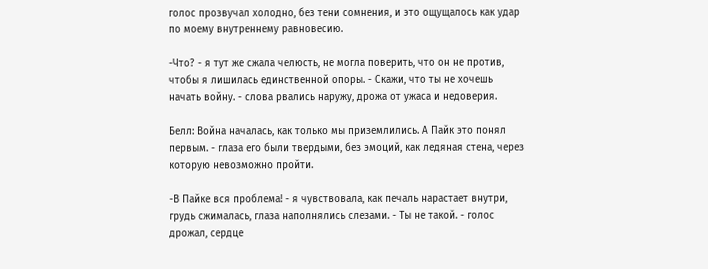голос прозвучал холодно, без тени сомнения, и это ощущалось как удар по моему внутреннему равновесию.

-Что? - я тут же сжала челюсть, не могла поверить, что он не против, чтобы я лишилась единственной опоры. - Скажи, что ты не хочешь начать войну. - слова рвались наружу, дрожа от ужаса и недоверия.

Белл: Война началась, как только мы приземлились. А Пайк это понял первым. - глаза его были твердыми, без эмоций, как ледяная стена, через которую невозможно пройти.

-В Пайке вся проблема! - я чувствовала, как печаль нарастает внутри, грудь сжималась, глаза наполнялись слезами. - Ты не такой. - голос дрожал, сердце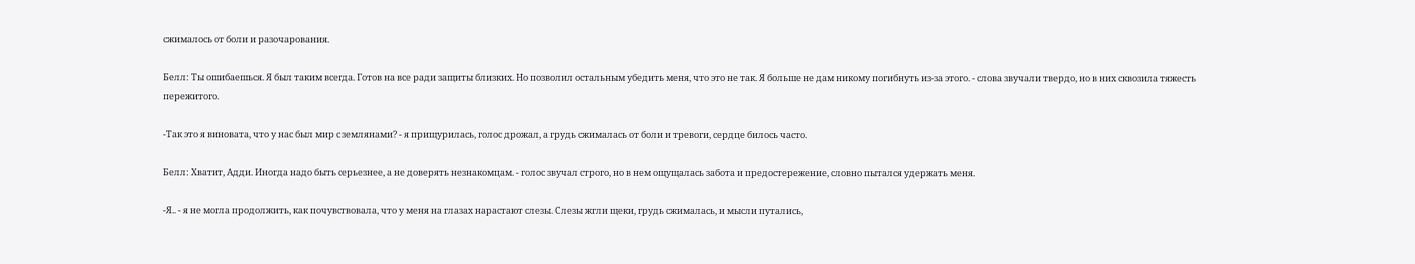сжималось от боли и разочарования.

Белл: Ты ошибаешься. Я был таким всегда. Готов на все ради защиты близких. Но позволил остальным убедить меня, что это не так. Я больше не дам никому погибнуть из-за этого. - слова звучали твердо, но в них сквозила тяжесть пережитого.

-Так это я виновата, что у нас был мир с землянами? - я прищурилась, голос дрожал, а грудь сжималась от боли и тревоги, сердце билось часто.

Белл: Хватит, Адди. Иногда надо быть серьезнее, а не доверять незнакомцам. - голос звучал строго, но в нем ощущалась забота и предостережение, словно пытался удержать меня.

-Я.. - я не могла продолжить, как почувствовала, что у меня на глазах нарастают слезы. Слезы жгли щеки, грудь сжималась, и мысли путались,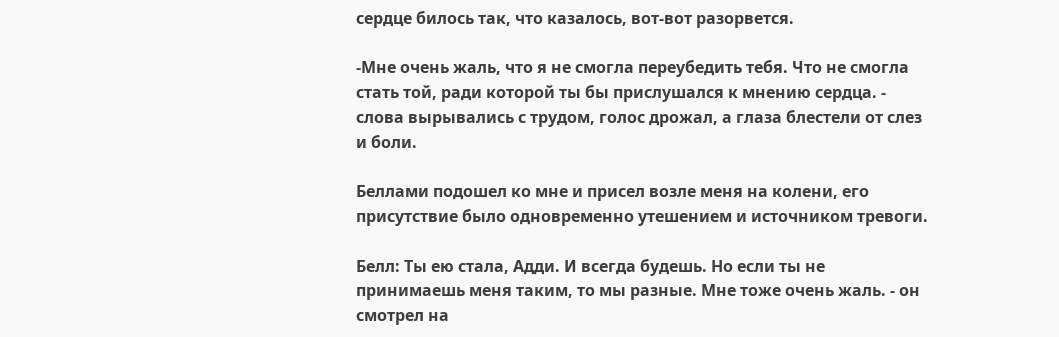сердце билось так, что казалось, вот-вот разорвется.

-Мне очень жаль, что я не смогла переубедить тебя. Что не смогла стать той, ради которой ты бы прислушался к мнению сердца. - слова вырывались с трудом, голос дрожал, а глаза блестели от слез и боли.

Беллами подошел ко мне и присел возле меня на колени, его присутствие было одновременно утешением и источником тревоги.

Белл: Ты ею стала, Адди. И всегда будешь. Но если ты не принимаешь меня таким, то мы разные. Мне тоже очень жаль. - он смотрел на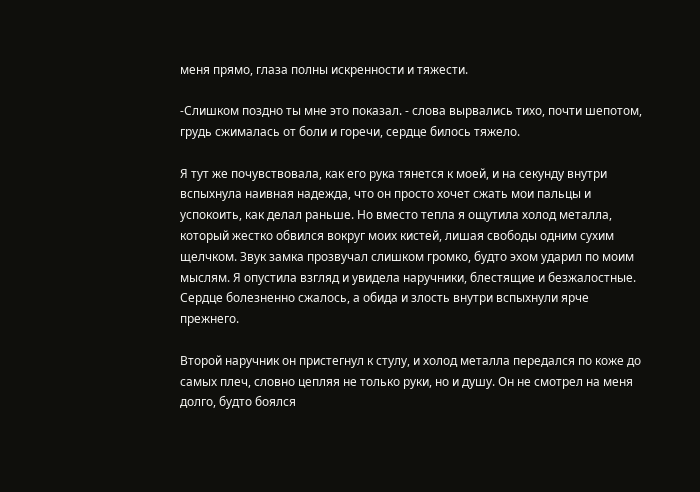меня прямо, глаза полны искренности и тяжести.

-Слишком поздно ты мне это показал. - слова вырвались тихо, почти шепотом, грудь сжималась от боли и горечи, сердце билось тяжело.

Я тут же почувствовала, как его рука тянется к моей, и на секунду внутри вспыхнула наивная надежда, что он просто хочет сжать мои пальцы и успокоить, как делал раньше. Но вместо тепла я ощутила холод металла, который жестко обвился вокруг моих кистей, лишая свободы одним сухим щелчком. Звук замка прозвучал слишком громко, будто эхом ударил по моим мыслям. Я опустила взгляд и увидела наручники, блестящие и безжалостные. Сердце болезненно сжалось, а обида и злость внутри вспыхнули ярче прежнего.

Второй наручник он пристегнул к стулу, и холод металла передался по коже до самых плеч, словно цепляя не только руки, но и душу. Он не смотрел на меня долго, будто боялся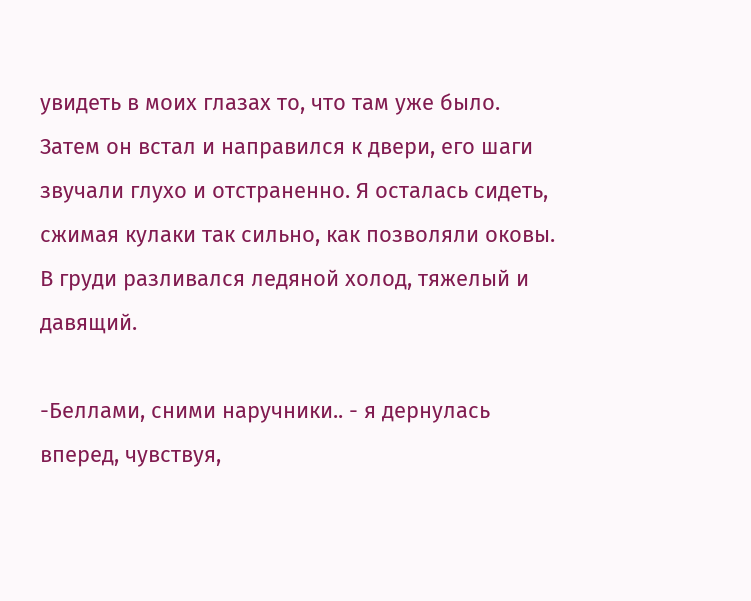увидеть в моих глазах то, что там уже было. Затем он встал и направился к двери, его шаги звучали глухо и отстраненно. Я осталась сидеть, сжимая кулаки так сильно, как позволяли оковы. В груди разливался ледяной холод, тяжелый и давящий.

-Беллами, сними наручники.. - я дернулась вперед, чувствуя,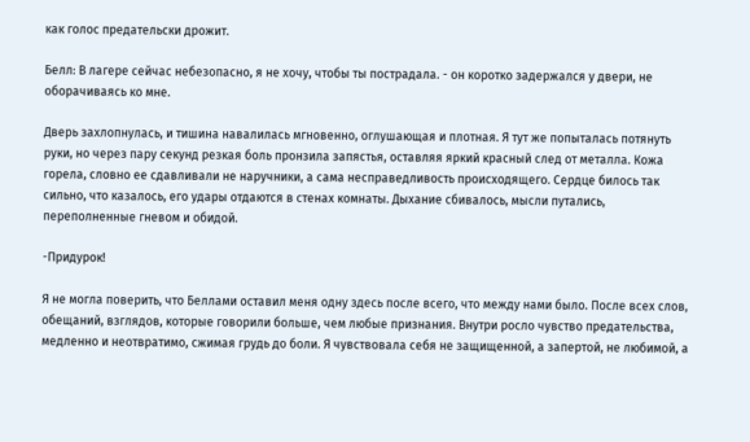как голос предательски дрожит.

Белл: В лагере сейчас небезопасно, я не хочу, чтобы ты пострадала. - он коротко задержался у двери, не оборачиваясь ко мне.

Дверь захлопнулась, и тишина навалилась мгновенно, оглушающая и плотная. Я тут же попыталась потянуть руки, но через пару секунд резкая боль пронзила запястья, оставляя яркий красный след от металла. Кожа горела, словно ее сдавливали не наручники, а сама несправедливость происходящего. Сердце билось так сильно, что казалось, его удары отдаются в стенах комнаты. Дыхание сбивалось, мысли путались, переполненные гневом и обидой.

-Придурок!

Я не могла поверить, что Беллами оставил меня одну здесь после всего, что между нами было. После всех слов, обещаний, взглядов, которые говорили больше, чем любые признания. Внутри росло чувство предательства, медленно и неотвратимо, сжимая грудь до боли. Я чувствовала себя не защищенной, а запертой, не любимой, а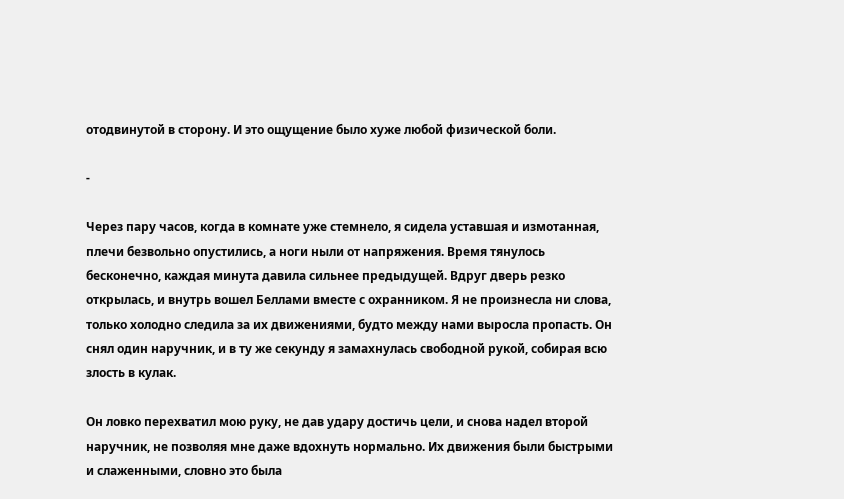отодвинутой в сторону. И это ощущение было хуже любой физической боли.

-

Через пару часов, когда в комнате уже стемнело, я сидела уставшая и измотанная, плечи безвольно опустились, а ноги ныли от напряжения. Время тянулось бесконечно, каждая минута давила сильнее предыдущей. Вдруг дверь резко открылась, и внутрь вошел Беллами вместе с охранником. Я не произнесла ни слова, только холодно следила за их движениями, будто между нами выросла пропасть. Он снял один наручник, и в ту же секунду я замахнулась свободной рукой, собирая всю злость в кулак.

Он ловко перехватил мою руку, не дав удару достичь цели, и снова надел второй наручник, не позволяя мне даже вдохнуть нормально. Их движения были быстрыми и слаженными, словно это была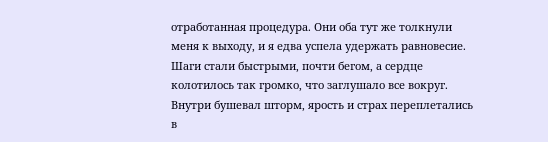отработанная процедура. Они оба тут же толкнули меня к выходу, и я едва успела удержать равновесие. Шаги стали быстрыми, почти бегом, а сердце колотилось так громко, что заглушало все вокруг. Внутри бушевал шторм, ярость и страх переплетались в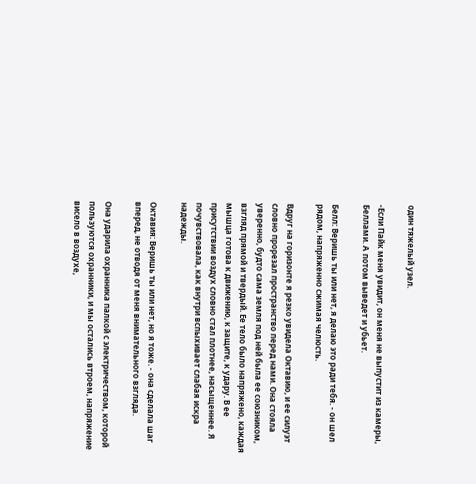один тяжелый узел.

-Если Пайк меня увидит, он меня не выпустит из камеры, Беллами. А потом выведет и убьет.

Белл: Веришь ты или нет, я делаю это ради тебя. - он шел рядом, напряженно сжимая челюсть.

Вдруг на горизонте я резко увидела Октавию, и ее силуэт словно прорезал пространство перед нами. Она стояла уверенно, будто сама земля под ней была ее союзником, взгляд прямой и твердый. Ее тело было напряжено, каждая мышца готова к движению, к защите, к удару. В ее присутствии воздух словно стал плотнее, насыщеннее. Я почувствовала, как внутри вспыхивает слабая искра надежды.

Октавия: Веришь ты или нет, но я тоже. - она сделала шаг вперед, не отводя от меня внимательного взгляда.

Она ударила охранника палкой с электричеством, которой пользуются охранники, и мы остались втроем, напряжение висело в воздухе,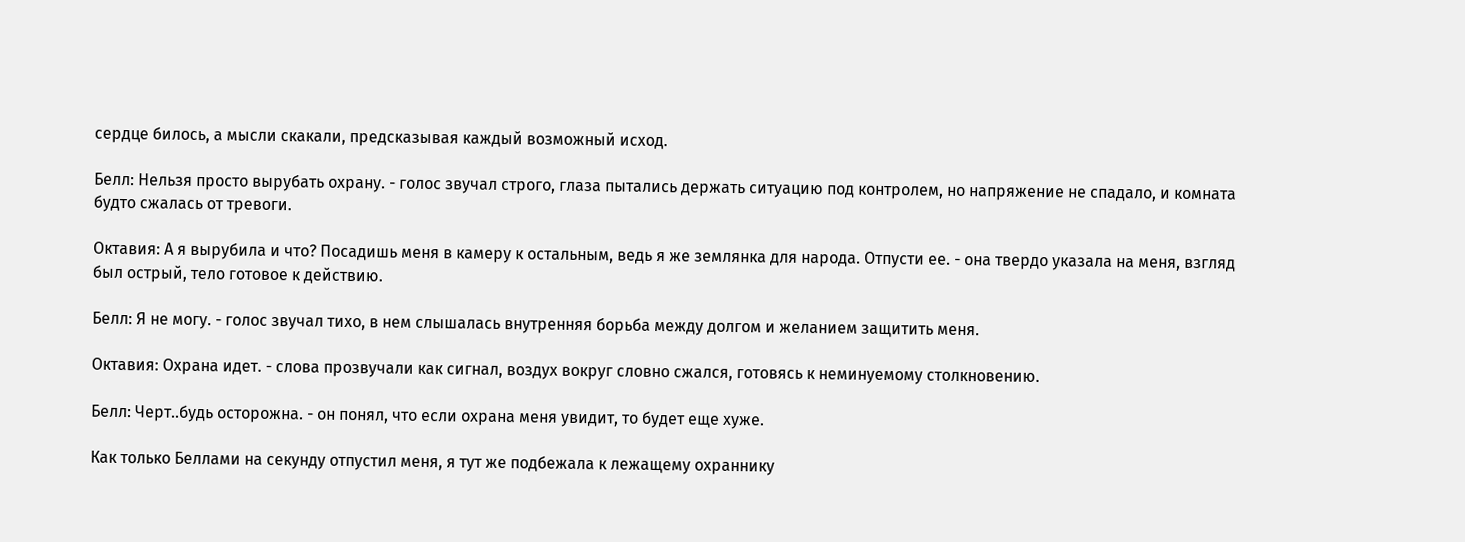сердце билось, а мысли скакали, предсказывая каждый возможный исход.

Белл: Нельзя просто вырубать охрану. - голос звучал строго, глаза пытались держать ситуацию под контролем, но напряжение не спадало, и комната будто сжалась от тревоги.

Октавия: А я вырубила и что? Посадишь меня в камеру к остальным, ведь я же землянка для народа. Отпусти ее. - она твердо указала на меня, взгляд был острый, тело готовое к действию.

Белл: Я не могу. - голос звучал тихо, в нем слышалась внутренняя борьба между долгом и желанием защитить меня.

Октавия: Охрана идет. - слова прозвучали как сигнал, воздух вокруг словно сжался, готовясь к неминуемому столкновению.

Белл: Черт..будь осторожна. - он понял, что если охрана меня увидит, то будет еще хуже.

Как только Беллами на секунду отпустил меня, я тут же подбежала к лежащему охраннику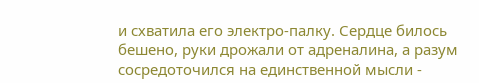и схватила его электро-палку. Сердце билось бешено, руки дрожали от адреналина, а разум сосредоточился на единственной мысли -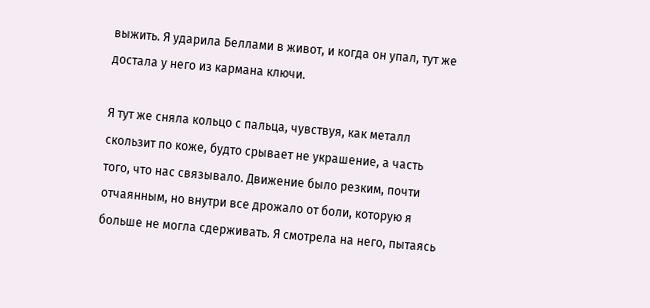выжить. Я ударила Беллами в живот, и когда он упал, тут же достала у него из кармана ключи.

Я тут же сняла кольцо с пальца, чувствуя, как металл скользит по коже, будто срывает не украшение, а часть того, что нас связывало. Движение было резким, почти отчаянным, но внутри все дрожало от боли, которую я больше не могла сдерживать. Я смотрела на него, пытаясь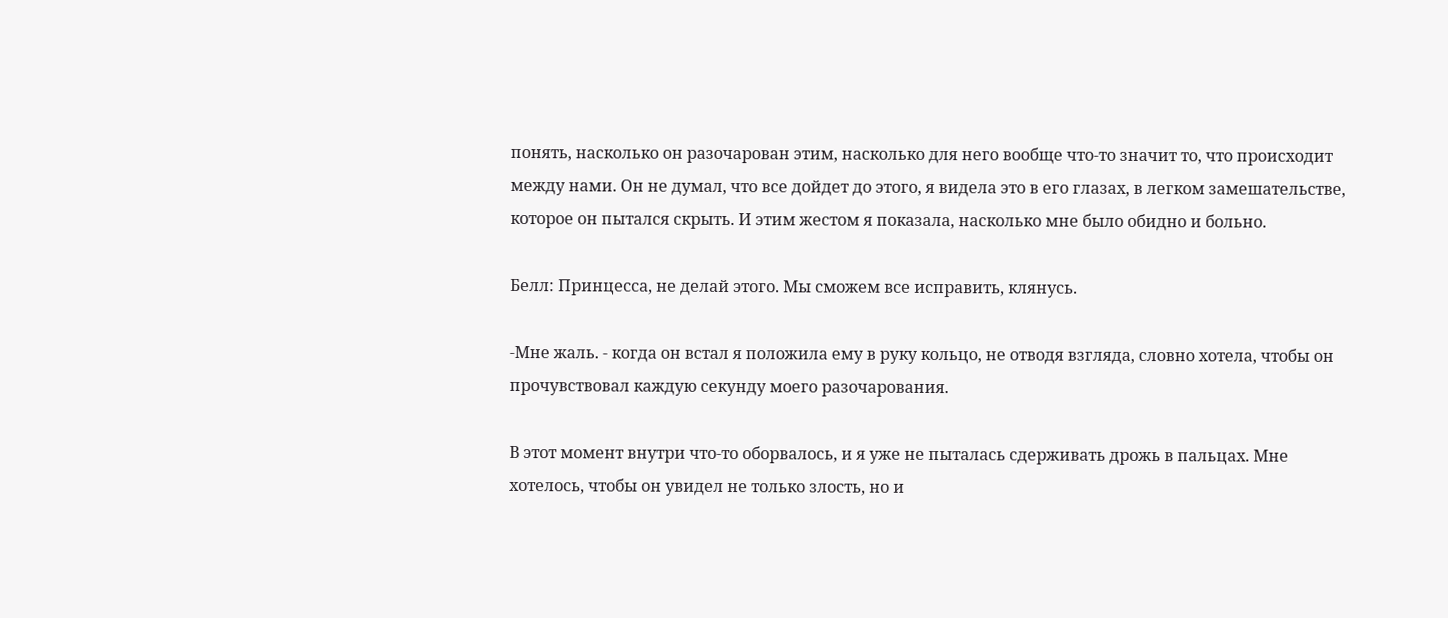понять, насколько он разочарован этим, насколько для него вообще что-то значит то, что происходит между нами. Он не думал, что все дойдет до этого, я видела это в его глазах, в легком замешательстве, которое он пытался скрыть. И этим жестом я показала, насколько мне было обидно и больно.

Белл: Принцесса, не делай этого. Мы сможем все исправить, клянусь.

-Мне жаль. - когда он встал я положила ему в руку кольцо, не отводя взгляда, словно хотела, чтобы он прочувствовал каждую секунду моего разочарования.

В этот момент внутри что-то оборвалось, и я уже не пыталась сдерживать дрожь в пальцах. Мне хотелось, чтобы он увидел не только злость, но и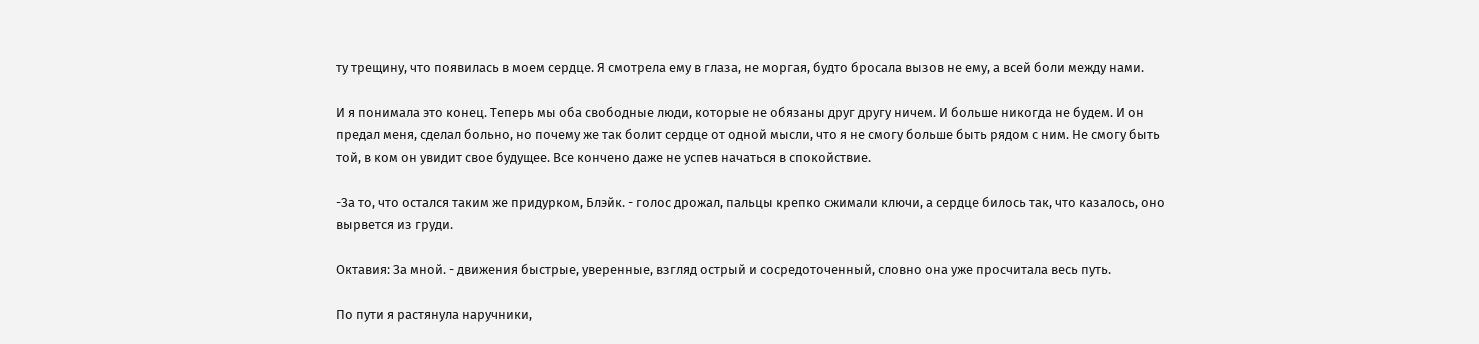ту трещину, что появилась в моем сердце. Я смотрела ему в глаза, не моргая, будто бросала вызов не ему, а всей боли между нами.

И я понимала это конец. Теперь мы оба свободные люди, которые не обязаны друг другу ничем. И больше никогда не будем. И он предал меня, сделал больно, но почему же так болит сердце от одной мысли, что я не смогу больше быть рядом с ним. Не смогу быть той, в ком он увидит свое будущее. Все кончено даже не успев начаться в спокойствие.

-За то, что остался таким же придурком, Блэйк. - голос дрожал, пальцы крепко сжимали ключи, а сердце билось так, что казалось, оно вырвется из груди.

Октавия: За мной. - движения быстрые, уверенные, взгляд острый и сосредоточенный, словно она уже просчитала весь путь.

По пути я растянула наручники,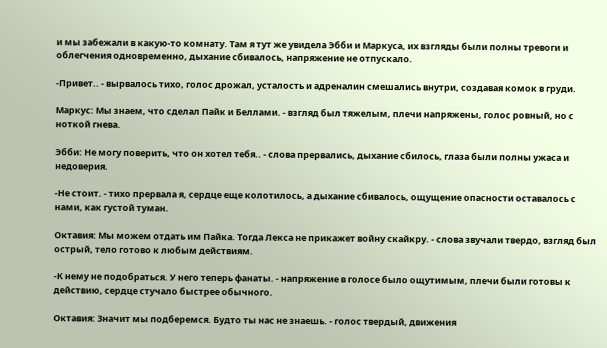и мы забежали в какую-то комнату. Там я тут же увидела Эбби и Маркуса, их взгляды были полны тревоги и облегчения одновременно, дыхание сбивалось, напряжение не отпускало.

-Привет.. - вырвалось тихо, голос дрожал, усталость и адреналин смешались внутри, создавая комок в груди.

Маркус: Мы знаем, что сделал Пайк и Беллами. - взгляд был тяжелым, плечи напряжены, голос ровный, но с ноткой гнева.

Эбби: Не могу поверить, что он хотел тебя.. - слова прервались, дыхание сбилось, глаза были полны ужаса и недоверия.

-Не стоит. - тихо прервала я, сердце еще колотилось, а дыхание сбивалось, ощущение опасности оставалось с нами, как густой туман.

Октавия: Мы можем отдать им Пайка. Тогда Лекса не прикажет войну скайкру. - слова звучали твердо, взгляд был острый, тело готово к любым действиям.

-К нему не подобраться. У него теперь фанаты. - напряжение в голосе было ощутимым, плечи были готовы к действию, сердце стучало быстрее обычного.

Октавия: Значит мы подберемся. Будто ты нас не знаешь. - голос твердый, движения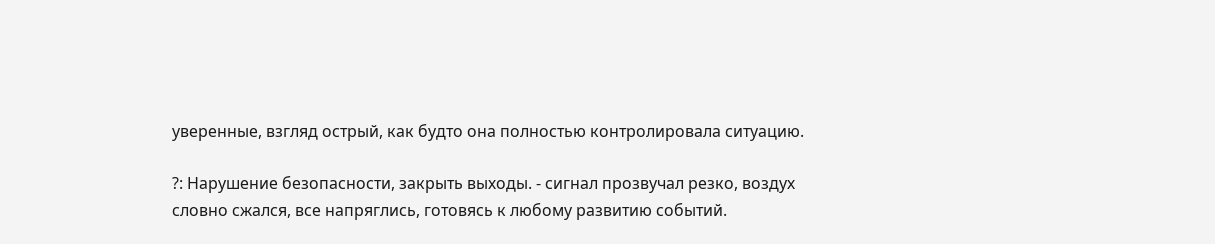уверенные, взгляд острый, как будто она полностью контролировала ситуацию.

?: Нарушение безопасности, закрыть выходы. - сигнал прозвучал резко, воздух словно сжался, все напряглись, готовясь к любому развитию событий.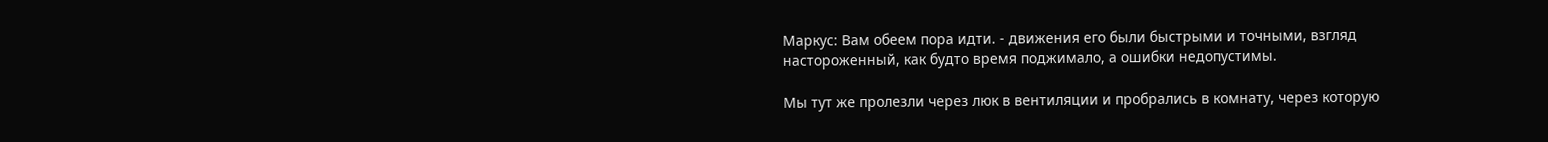Маркус: Вам обеем пора идти. - движения его были быстрыми и точными, взгляд настороженный, как будто время поджимало, а ошибки недопустимы.

Мы тут же пролезли через люк в вентиляции и пробрались в комнату, через которую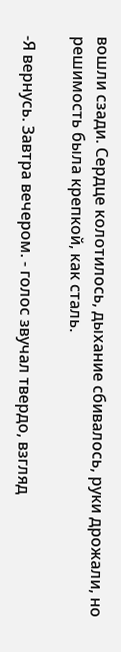вошли сзади. Сердце колотилось, дыхание сбивалось, руки дрожали, но решимость была крепкой, как сталь.

-Я вернусь. Завтра вечером. - голос звучал твердо, взгляд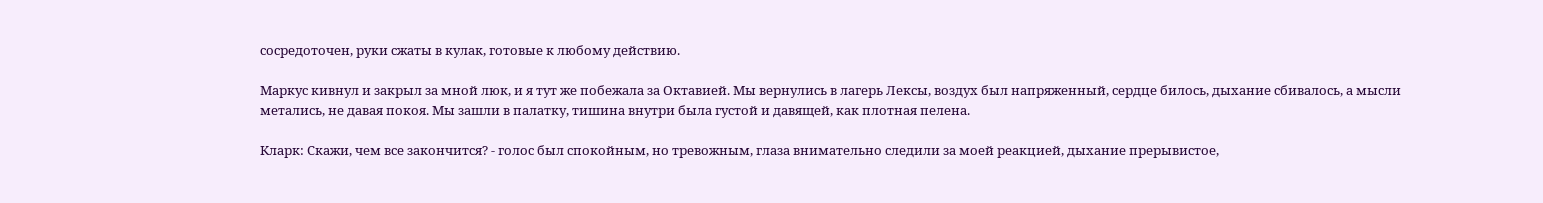сосредоточен, руки сжаты в кулак, готовые к любому действию.

Маркус кивнул и закрыл за мной люк, и я тут же побежала за Октавией. Мы вернулись в лагерь Лексы, воздух был напряженный, сердце билось, дыхание сбивалось, а мысли метались, не давая покоя. Мы зашли в палатку, тишина внутри была густой и давящей, как плотная пелена.

Кларк: Скажи, чем все закончится? - голос был спокойным, но тревожным, глаза внимательно следили за моей реакцией, дыхание прерывистое,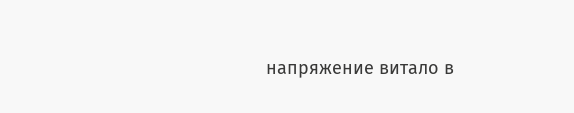напряжение витало в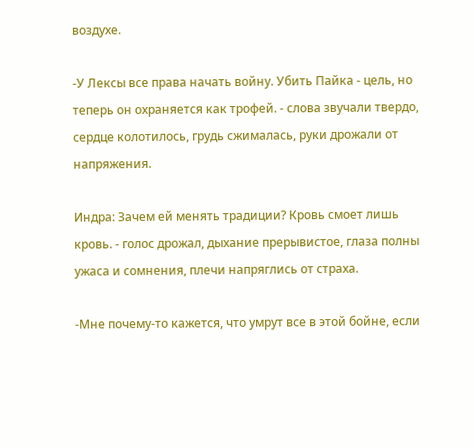воздухе.

-У Лексы все права начать войну. Убить Пайка - цель, но теперь он охраняется как трофей. - слова звучали твердо, сердце колотилось, грудь сжималась, руки дрожали от напряжения.

Индра: Зачем ей менять традиции? Кровь смоет лишь кровь. - голос дрожал, дыхание прерывистое, глаза полны ужаса и сомнения, плечи напряглись от страха.

-Мне почему-то кажется, что умрут все в этой бойне, если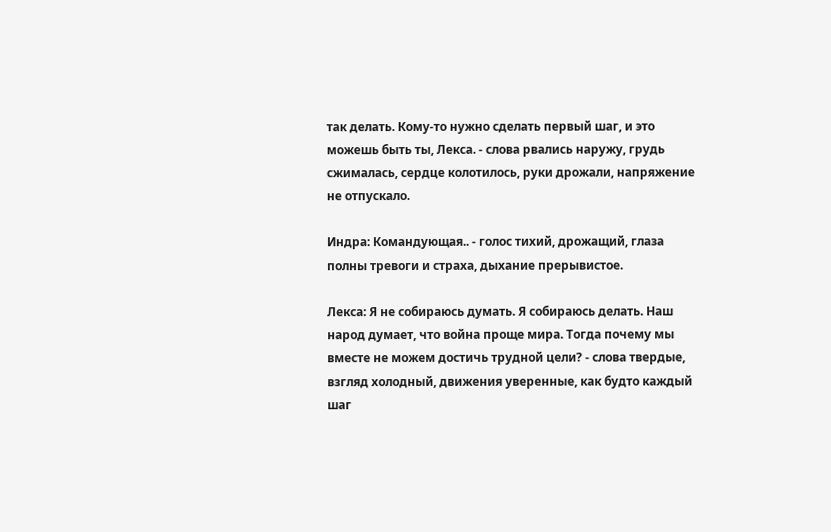так делать. Кому-то нужно сделать первый шаг, и это можешь быть ты, Лекса. - слова рвались наружу, грудь сжималась, сердце колотилось, руки дрожали, напряжение не отпускало.

Индра: Командующая.. - голос тихий, дрожащий, глаза полны тревоги и страха, дыхание прерывистое.

Лекса: Я не собираюсь думать. Я собираюсь делать. Наш народ думает, что война проще мира. Тогда почему мы вместе не можем достичь трудной цели? - слова твердые, взгляд холодный, движения уверенные, как будто каждый шаг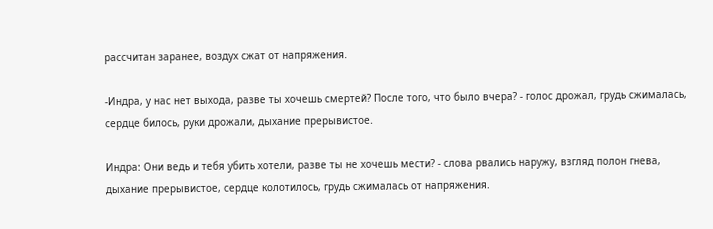рассчитан заранее, воздух сжат от напряжения.

-Индра, у нас нет выхода, разве ты хочешь смертей? После того, что было вчера? - голос дрожал, грудь сжималась, сердце билось, руки дрожали, дыхание прерывистое.

Индра: Они ведь и тебя убить хотели, разве ты не хочешь мести? - слова рвались наружу, взгляд полон гнева, дыхание прерывистое, сердце колотилось, грудь сжималась от напряжения.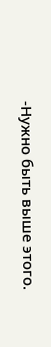-Нужно быть выше этого.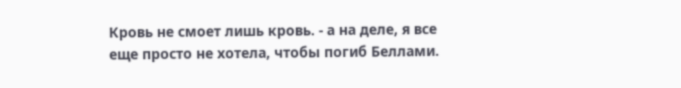Кровь не смоет лишь кровь. - а на деле, я все еще просто не хотела, чтобы погиб Беллами.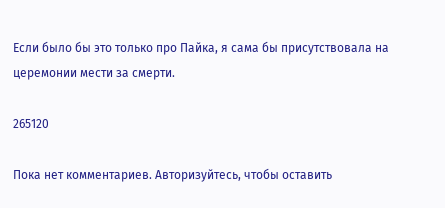Если было бы это только про Пайка, я сама бы присутствовала на церемонии мести за смерти.

265120

Пока нет комментариев. Авторизуйтесь, чтобы оставить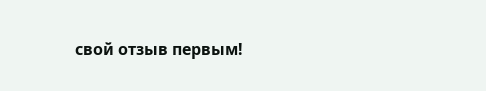свой отзыв первым!